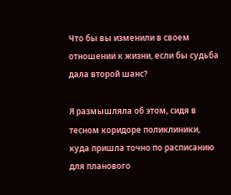Что бы вы изменили в своем отношении к жизни, если бы судьба дала второй шанс?

Я размышляла об этом, сидя в тесном коридоре поликлиники, куда пришла точно по расписанию для планового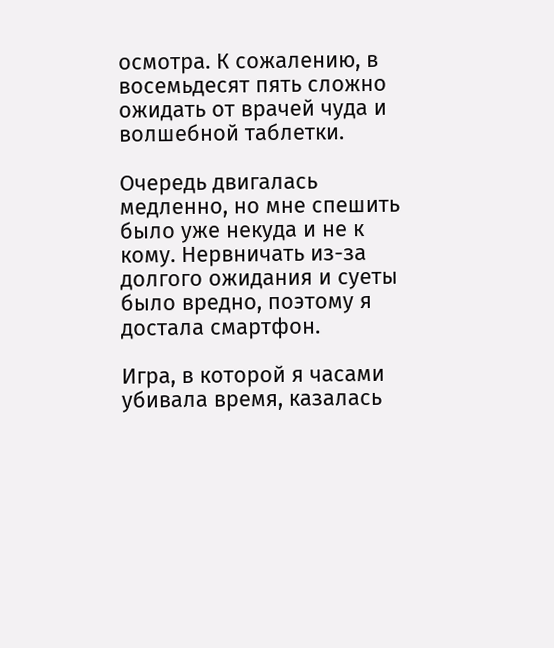осмотра. К сожалению, в восемьдесят пять сложно ожидать от врачей чуда и волшебной таблетки.

Очередь двигалась медленно, но мне спешить было уже некуда и не к кому. Нервничать из-за долгого ожидания и суеты было вредно, поэтому я достала смартфон.

Игра, в которой я часами убивала время, казалась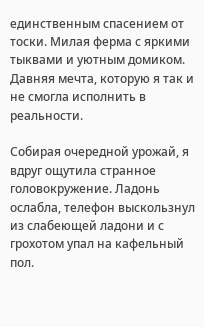единственным спасением от тоски. Милая ферма с яркими тыквами и уютным домиком. Давняя мечта, которую я так и не смогла исполнить в реальности.

Собирая очередной урожай, я вдруг ощутила странное головокружение. Ладонь ослабла, телефон выскользнул из слабеющей ладони и с грохотом упал на кафельный пол.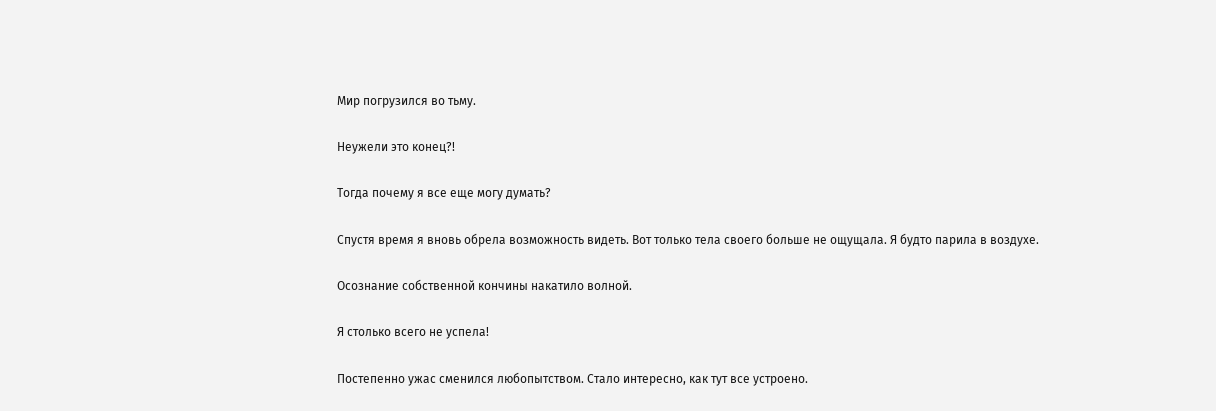Мир погрузился во тьму.

Неужели это конец?!

Тогда почему я все еще могу думать?

Спустя время я вновь обрела возможность видеть. Вот только тела своего больше не ощущала. Я будто парила в воздухе.

Осознание собственной кончины накатило волной.

Я столько всего не успела!

Постепенно ужас сменился любопытством. Стало интересно, как тут все устроено.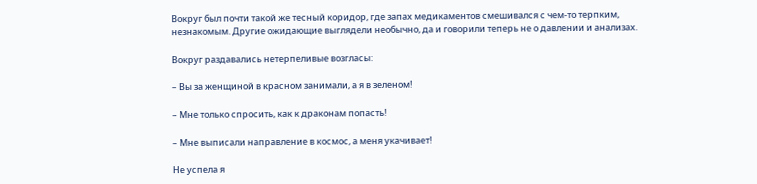Вокруг был почти такой же тесный коридор, где запах медикаментов смешивался с чем-то терпким, незнакомым. Другие ожидающие выглядели необычно, да и говорили теперь не о давлении и анализах.

Вокруг раздавались нетерпеливые возгласы:

– Вы за женщиной в красном занимали, а я в зеленом!

– Мне только спросить, как к драконам попасть!

– Мне выписали направление в космос, а меня укачивает!

Не успела я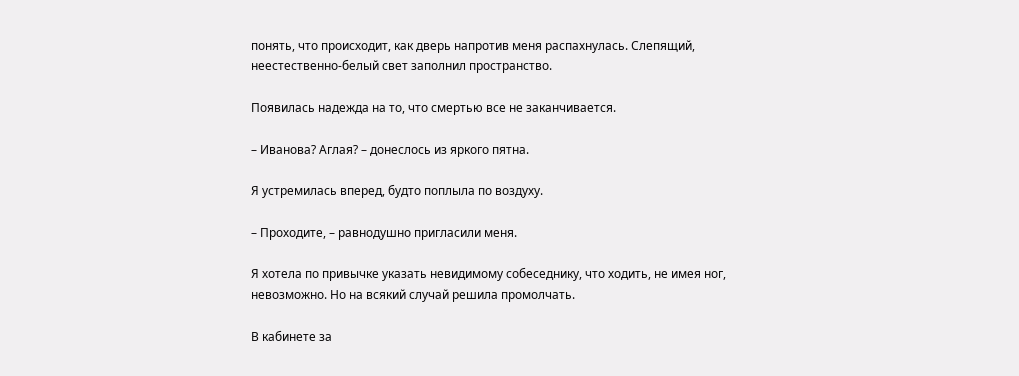понять, что происходит, как дверь напротив меня распахнулась. Слепящий, неестественно-белый свет заполнил пространство.

Появилась надежда на то, что смертью все не заканчивается.

– Иванова? Аглая? – донеслось из яркого пятна.

Я устремилась вперед, будто поплыла по воздуху.

– Проходите, – равнодушно пригласили меня.

Я хотела по привычке указать невидимому собеседнику, что ходить, не имея ног, невозможно. Но на всякий случай решила промолчать.

В кабинете за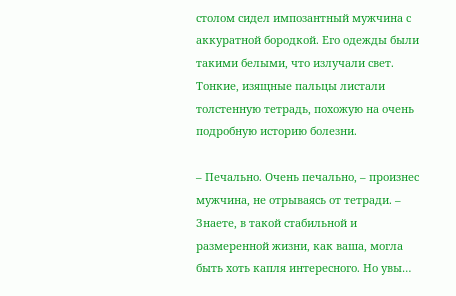столом сидел импозантный мужчина с аккуратной бородкой. Его одежды были такими белыми, что излучали свет. Тонкие, изящные пальцы листали толстенную тетрадь, похожую на очень подробную историю болезни.

– Печально. Очень печально, – произнес мужчина, не отрываясь от тетради. – Знаете, в такой стабильной и размеренной жизни, как ваша, могла быть хоть капля интересного. Но увы…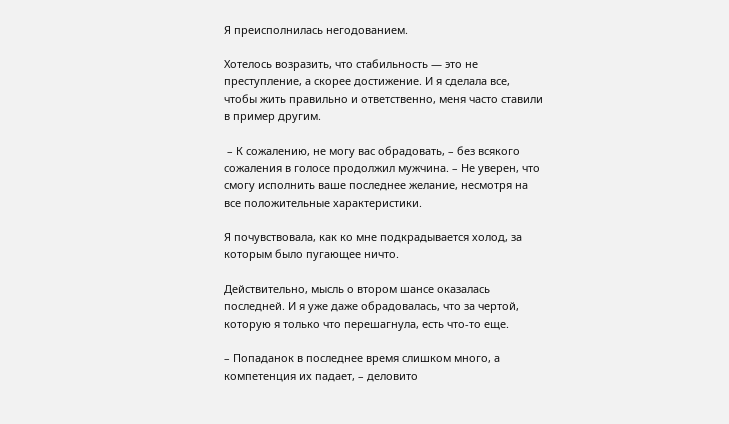Я преисполнилась негодованием.

Хотелось возразить, что стабильность — это не преступление, а скорее достижение. И я сделала все, чтобы жить правильно и ответственно, меня часто ставили в пример другим.

 – К сожалению, не могу вас обрадовать, – без всякого сожаления в голосе продолжил мужчина. – Не уверен, что смогу исполнить ваше последнее желание, несмотря на все положительные характеристики.

Я почувствовала, как ко мне подкрадывается холод, за которым было пугающее ничто.

Действительно, мысль о втором шансе оказалась последней. И я уже даже обрадовалась, что за чертой, которую я только что перешагнула, есть что-то еще.

– Попаданок в последнее время слишком много, а компетенция их падает, – деловито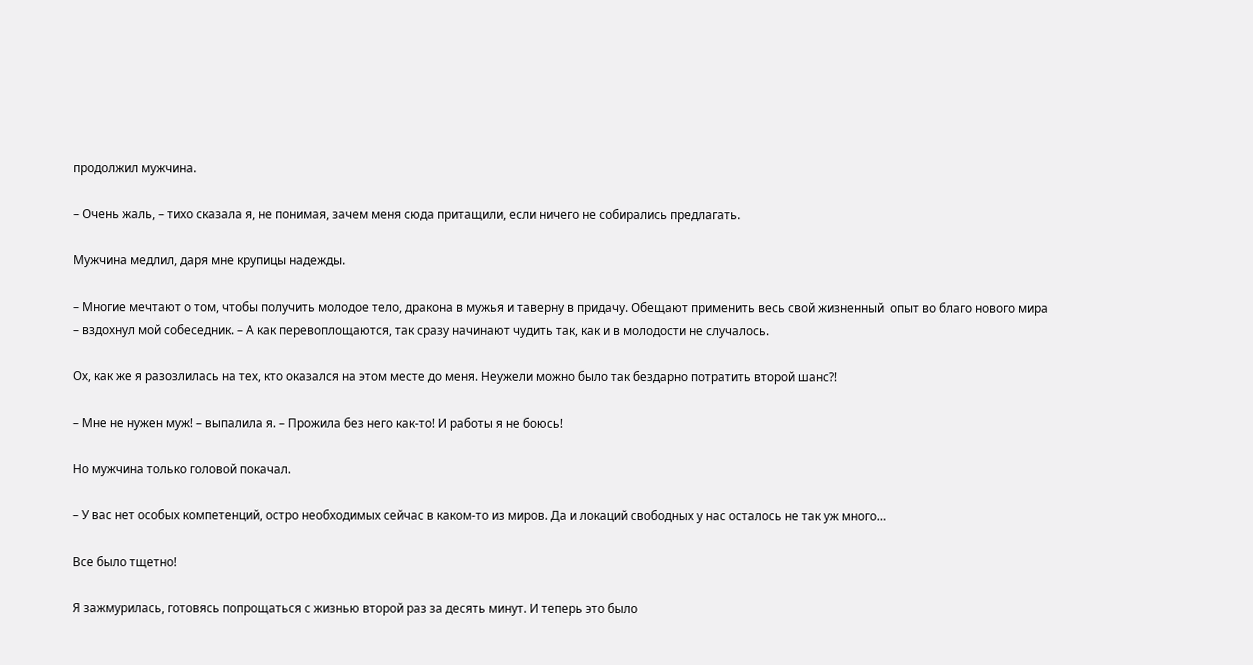продолжил мужчина.

– Очень жаль, – тихо сказала я, не понимая, зачем меня сюда притащили, если ничего не собирались предлагать.

Мужчина медлил, даря мне крупицы надежды.

– Многие мечтают о том, чтобы получить молодое тело, дракона в мужья и таверну в придачу. Обещают применить весь свой жизненный  опыт во благо нового мира – вздохнул мой собеседник. – А как перевоплощаются, так сразу начинают чудить так, как и в молодости не случалось.

Ох, как же я разозлилась на тех, кто оказался на этом месте до меня. Неужели можно было так бездарно потратить второй шанс?!

– Мне не нужен муж! – выпалила я. – Прожила без него как-то! И работы я не боюсь!

Но мужчина только головой покачал.

– У вас нет особых компетенций, остро необходимых сейчас в каком-то из миров. Да и локаций свободных у нас осталось не так уж много…

Все было тщетно!

Я зажмурилась, готовясь попрощаться с жизнью второй раз за десять минут. И теперь это было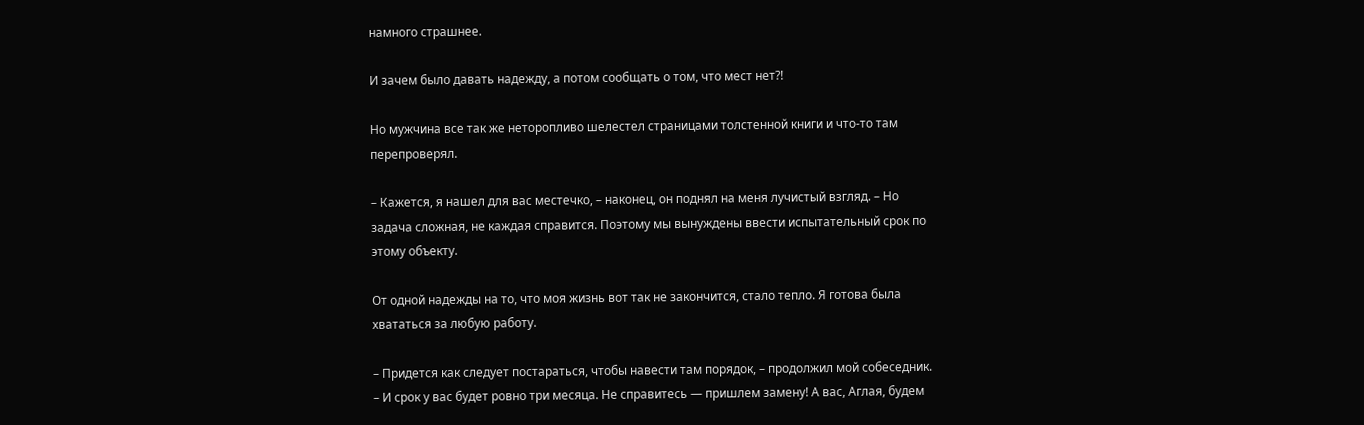намного страшнее.

И зачем было давать надежду, а потом сообщать о том, что мест нет?!

Но мужчина все так же неторопливо шелестел страницами толстенной книги и что-то там перепроверял.

– Кажется, я нашел для вас местечко, – наконец, он поднял на меня лучистый взгляд. – Но задача сложная, не каждая справится. Поэтому мы вынуждены ввести испытательный срок по этому объекту.

От одной надежды на то, что моя жизнь вот так не закончится, стало тепло. Я готова была хвататься за любую работу.

– Придется как следует постараться, чтобы навести там порядок, – продолжил мой собеседник. – И срок у вас будет ровно три месяца. Не справитесь — пришлем замену! А вас, Аглая, будем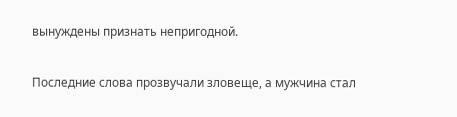вынуждены признать непригодной.

Последние слова прозвучали зловеще, а мужчина стал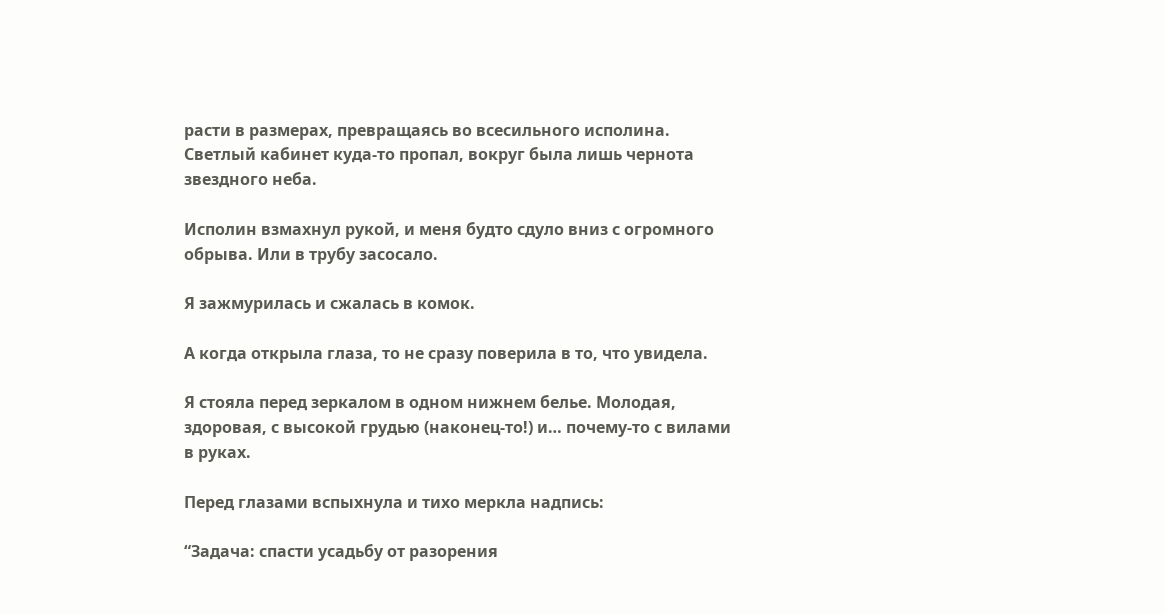расти в размерах, превращаясь во всесильного исполина. Светлый кабинет куда-то пропал, вокруг была лишь чернота звездного неба.

Исполин взмахнул рукой, и меня будто сдуло вниз с огромного обрыва. Или в трубу засосало.

Я зажмурилась и сжалась в комок.

А когда открыла глаза, то не сразу поверила в то, что увидела.

Я стояла перед зеркалом в одном нижнем белье. Молодая, здоровая, с высокой грудью (наконец-то!) и… почему-то с вилами в руках.

Перед глазами вспыхнула и тихо меркла надпись:

“Задача: спасти усадьбу от разорения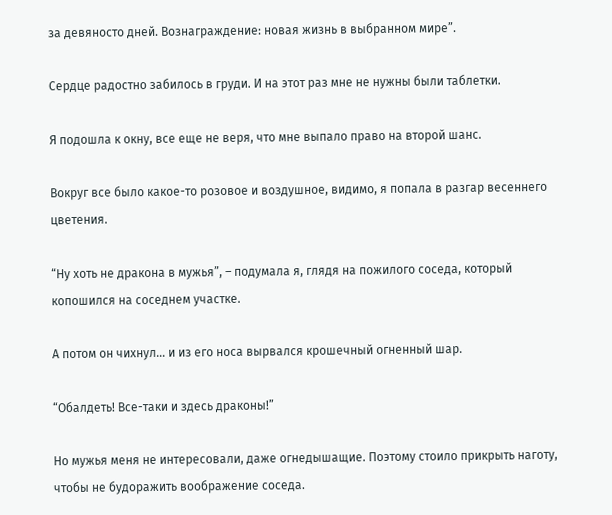за девяносто дней. Вознаграждение: новая жизнь в выбранном мире”.

Сердце радостно забилось в груди. И на этот раз мне не нужны были таблетки.

Я подошла к окну, все еще не веря, что мне выпало право на второй шанс.

Вокруг все было какое-то розовое и воздушное, видимо, я попала в разгар весеннего цветения.

“Ну хоть не дракона в мужья”, – подумала я, глядя на пожилого соседа, который копошился на соседнем участке.

А потом он чихнул… и из его носа вырвался крошечный огненный шар.

“Обалдеть! Все-таки и здесь драконы!”

Но мужья меня не интересовали, даже огнедышащие. Поэтому стоило прикрыть наготу, чтобы не будоражить воображение соседа.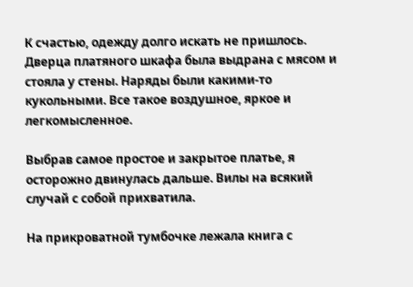К счастью, одежду долго искать не пришлось. Дверца платяного шкафа была выдрана с мясом и стояла у стены. Наряды были какими-то кукольными. Все такое воздушное, яркое и легкомысленное.

Выбрав самое простое и закрытое платье, я осторожно двинулась дальше. Вилы на всякий случай с собой прихватила.

На прикроватной тумбочке лежала книга с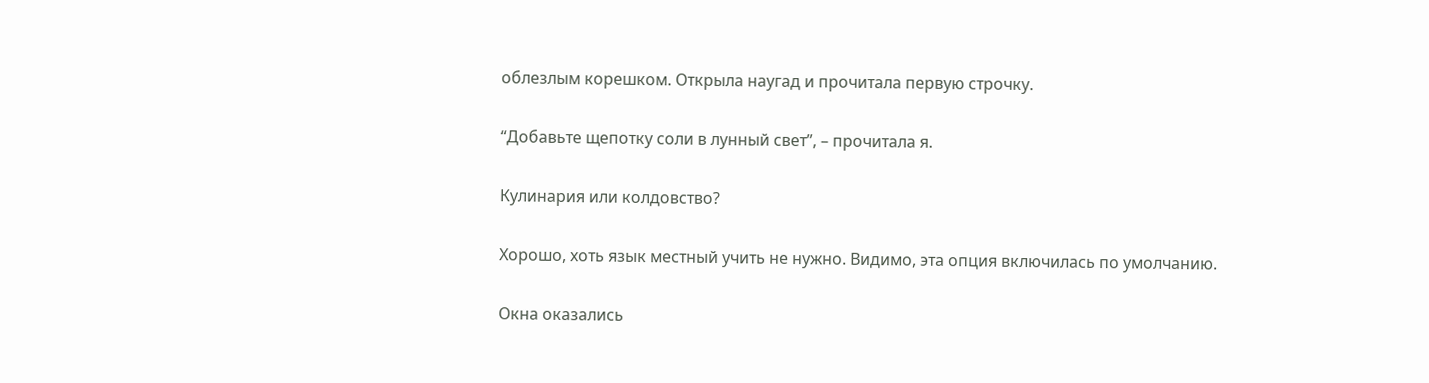облезлым корешком. Открыла наугад и прочитала первую строчку.

“Добавьте щепотку соли в лунный свет”, – прочитала я.

Кулинария или колдовство?

Хорошо, хоть язык местный учить не нужно. Видимо, эта опция включилась по умолчанию.

Окна оказались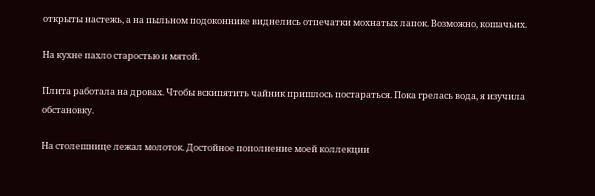открыты настежь, а на пыльном подоконнике виднелись отпечатки мохнатых лапок. Возможно, кошачьих.

На кухне пахло старостью и мятой.

Плита работала на дровах. Чтобы вскипятить чайник пришлось постараться. Пока грелась вода, я изучила обстановку.

На столешнице лежал молоток. Достойное пополнение моей коллекции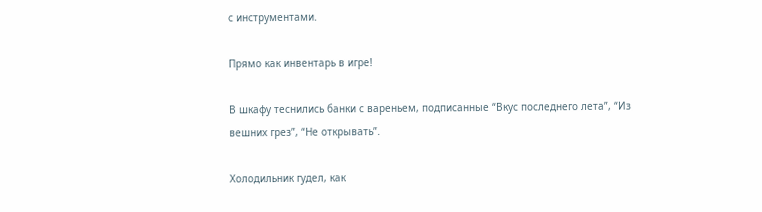с инструментами.

Прямо как инвентарь в игре!

В шкафу теснились банки с вареньем, подписанные “Вкус последнего лета”, “Из вешних грез”, “Не открывать”.

Холодильник гудел, как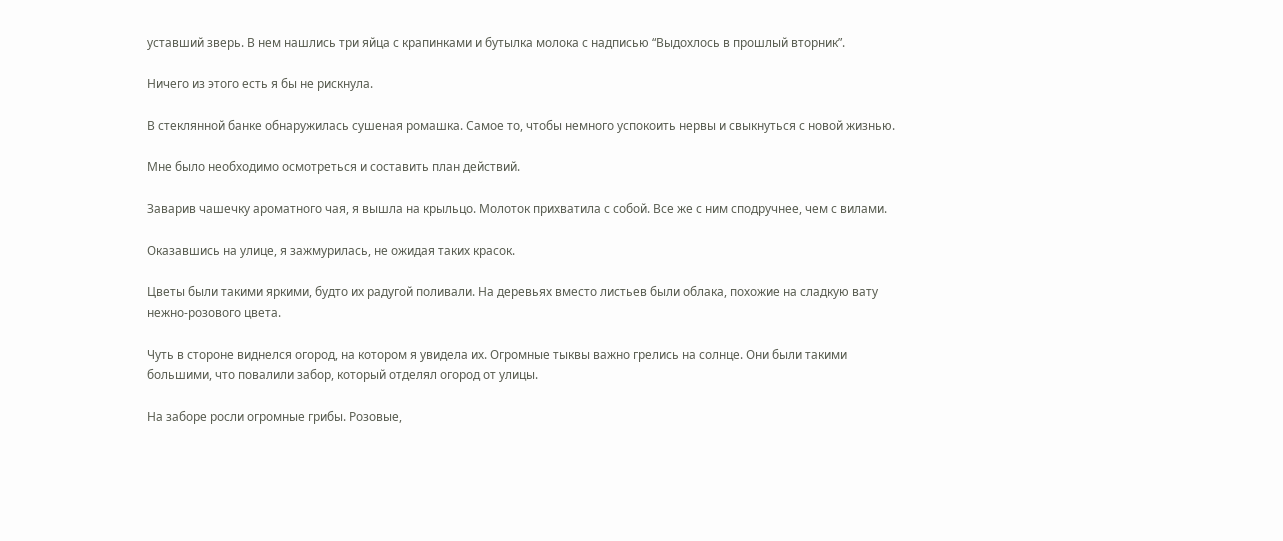уставший зверь. В нем нашлись три яйца с крапинками и бутылка молока с надписью “Выдохлось в прошлый вторник”.

Ничего из этого есть я бы не рискнула.

В стеклянной банке обнаружилась сушеная ромашка. Самое то, чтобы немного успокоить нервы и свыкнуться с новой жизнью.

Мне было необходимо осмотреться и составить план действий.

Заварив чашечку ароматного чая, я вышла на крыльцо. Молоток прихватила с собой. Все же с ним сподручнее, чем с вилами.

Оказавшись на улице, я зажмурилась, не ожидая таких красок.

Цветы были такими яркими, будто их радугой поливали. На деревьях вместо листьев были облака, похожие на сладкую вату нежно-розового цвета.

Чуть в стороне виднелся огород, на котором я увидела их. Огромные тыквы важно грелись на солнце. Они были такими большими, что повалили забор, который отделял огород от улицы.

На заборе росли огромные грибы. Розовые,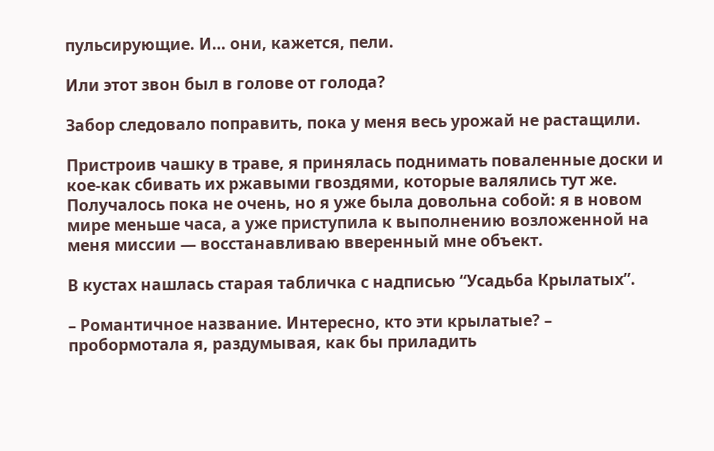пульсирующие. И… они, кажется, пели.

Или этот звон был в голове от голода?

Забор следовало поправить, пока у меня весь урожай не растащили.

Пристроив чашку в траве, я принялась поднимать поваленные доски и кое-как сбивать их ржавыми гвоздями, которые валялись тут же. Получалось пока не очень, но я уже была довольна собой: я в новом мире меньше часа, а уже приступила к выполнению возложенной на меня миссии — восстанавливаю вверенный мне объект.

В кустах нашлась старая табличка с надписью “Усадьба Крылатых”.

– Романтичное название. Интересно, кто эти крылатые? – пробормотала я, раздумывая, как бы приладить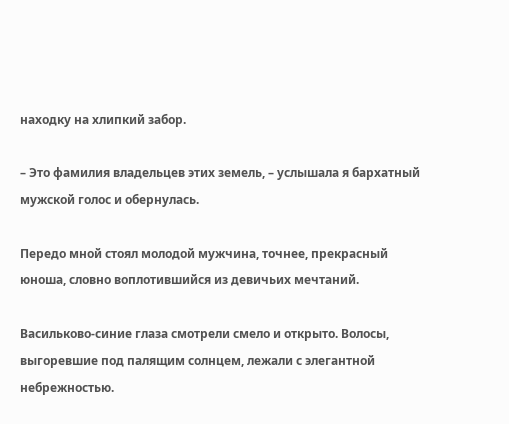находку на хлипкий забор.

– Это фамилия владельцев этих земель, – услышала я бархатный мужской голос и обернулась.

Передо мной стоял молодой мужчина, точнее, прекрасный юноша, словно воплотившийся из девичьих мечтаний.

Васильково-синие глаза смотрели смело и открыто. Волосы, выгоревшие под палящим солнцем, лежали с элегантной небрежностью.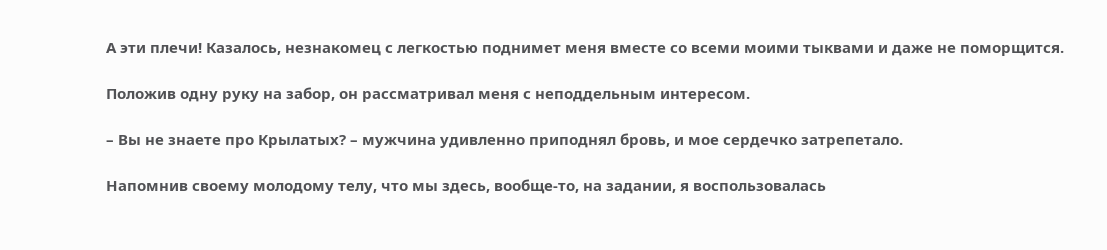А эти плечи! Казалось, незнакомец с легкостью поднимет меня вместе со всеми моими тыквами и даже не поморщится.

Положив одну руку на забор, он рассматривал меня с неподдельным интересом.

– Вы не знаете про Крылатых? – мужчина удивленно приподнял бровь, и мое сердечко затрепетало.

Напомнив своему молодому телу, что мы здесь, вообще-то, на задании, я воспользовалась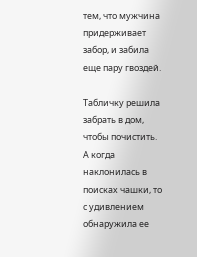тем, что мужчина придерживает забор, и забила еще пару гвоздей.

Табличку решила забрать в дом, чтобы почистить. А когда наклонилась в поисках чашки, то с удивлением обнаружила ее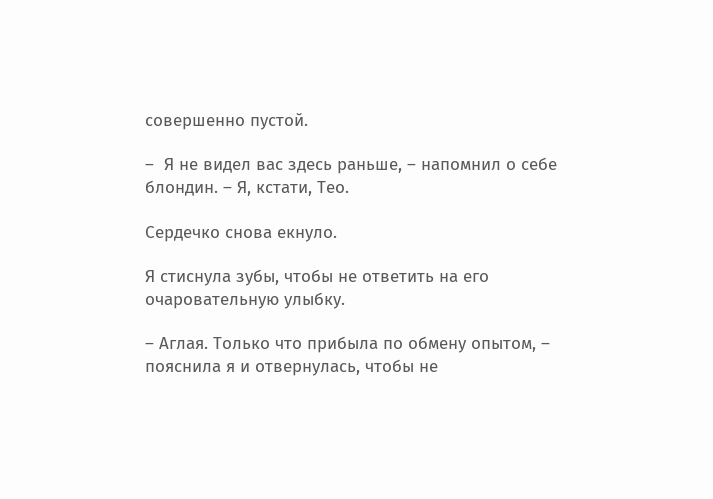совершенно пустой.

–  Я не видел вас здесь раньше, – напомнил о себе блондин. – Я, кстати, Тео.

Сердечко снова екнуло.

Я стиснула зубы, чтобы не ответить на его очаровательную улыбку.

– Аглая. Только что прибыла по обмену опытом, – пояснила я и отвернулась, чтобы не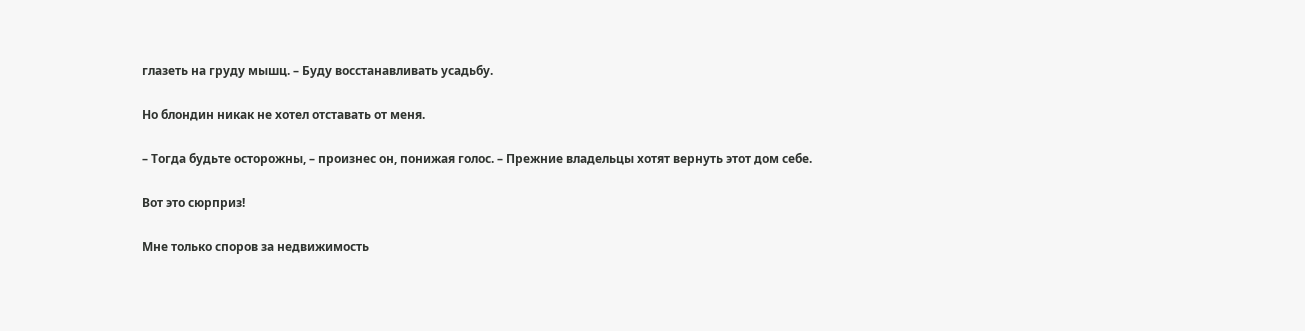глазеть на груду мышц. – Буду восстанавливать усадьбу.

Но блондин никак не хотел отставать от меня.

– Тогда будьте осторожны, – произнес он, понижая голос. – Прежние владельцы хотят вернуть этот дом себе.

Вот это сюрприз!

Мне только споров за недвижимость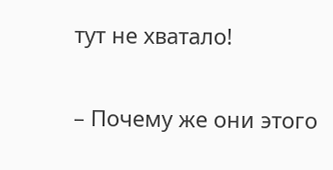тут не хватало!

– Почему же они этого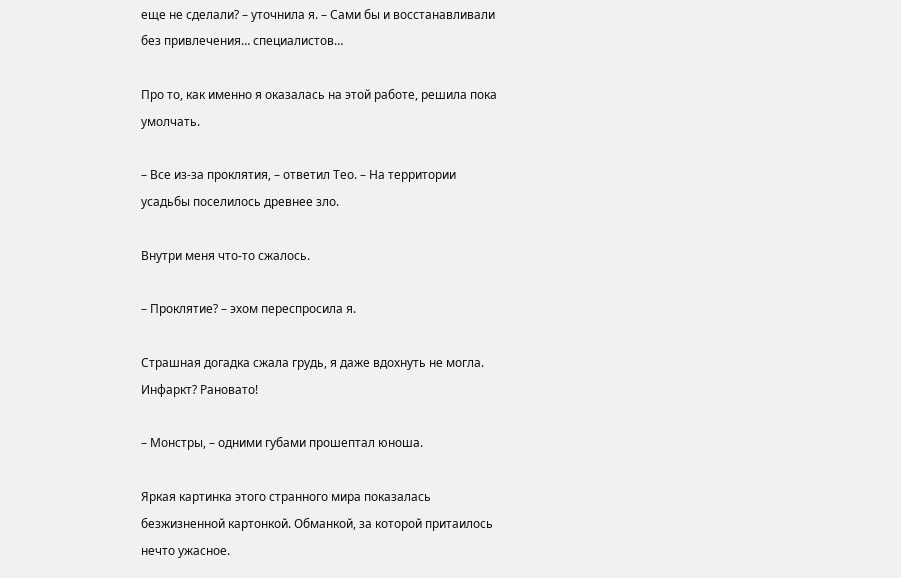еще не сделали? – уточнила я. – Сами бы и восстанавливали без привлечения… специалистов…

Про то, как именно я оказалась на этой работе, решила пока умолчать.

– Все из-за проклятия, – ответил Тео. – На территории усадьбы поселилось древнее зло.

Внутри меня что-то сжалось.

– Проклятие? – эхом переспросила я.

Страшная догадка сжала грудь, я даже вдохнуть не могла. Инфаркт? Рановато!

– Монстры, – одними губами прошептал юноша.

Яркая картинка этого странного мира показалась безжизненной картонкой. Обманкой, за которой притаилось нечто ужасное.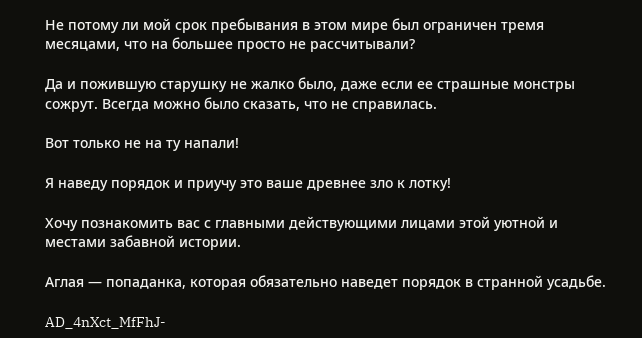Не потому ли мой срок пребывания в этом мире был ограничен тремя месяцами, что на большее просто не рассчитывали?

Да и пожившую старушку не жалко было, даже если ее страшные монстры сожрут. Всегда можно было сказать, что не справилась.

Вот только не на ту напали!

Я наведу порядок и приучу это ваше древнее зло к лотку!

Хочу познакомить вас с главными действующими лицами этой уютной и местами забавной истории.

Аглая — попаданка, которая обязательно наведет порядок в странной усадьбе.

AD_4nXct_MfFhJ-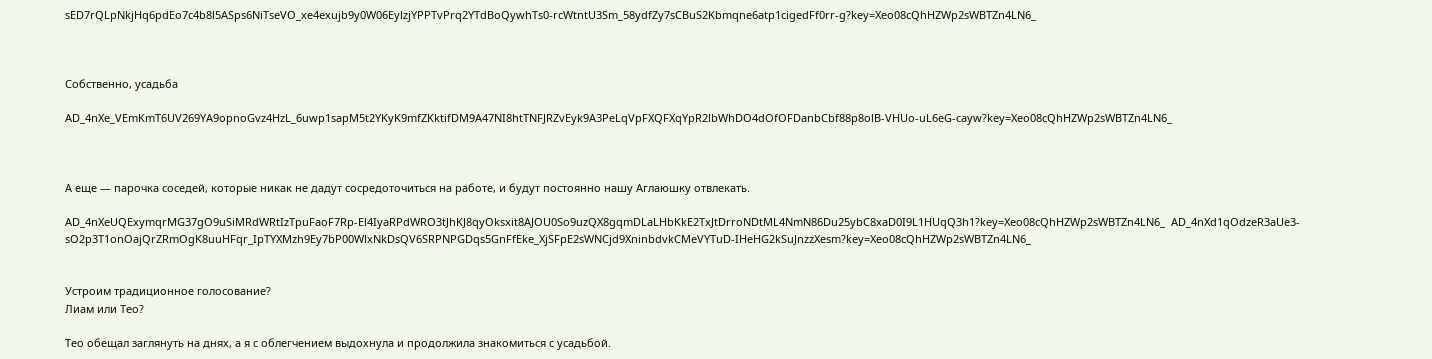sED7rQLpNkjHq6pdEo7c4b8l5ASps6NiTseVO_xe4exujb9y0W06EylzjYPPTvPrq2YTdBoQywhTs0-rcWtntU3Sm_58ydfZy7sCBuS2Kbmqne6atp1cigedFf0rr-g?key=Xeo08cQhHZWp2sWBTZn4LN6_



Собственно, усадьба

AD_4nXe_VEmKmT6UV269YA9opnoGvz4HzL_6uwp1sapM5t2YKyK9mfZKktifDM9A47NI8htTNFJRZvEyk9A3PeLqVpFXQFXqYpR2lbWhDO4dOfOFDanbCbf88p8olB-VHUo-uL6eG-cayw?key=Xeo08cQhHZWp2sWBTZn4LN6_



А еще — парочка соседей, которые никак не дадут сосредоточиться на работе, и будут постоянно нашу Аглаюшку отвлекать.

AD_4nXeUQExymqrMG37gO9uSiMRdWRtIzTpuFaoF7Rp-El4IyaRPdWRO3tJhKJ8qyOksxit8AJOU0So9uzQX8gqmDLaLHbKkE2TxJtDrroNDtML4NmN86Du25ybC8xaD0I9L1HUqQ3h1?key=Xeo08cQhHZWp2sWBTZn4LN6_  AD_4nXd1qOdzeR3aUe3-sO2p3T1onOajQrZRmOgK8uuHFqr_IpTYXMzh9Ey7bP00WlxNkDsQV6SRPNPGDqs5GnFfEke_XjSFpE2sWNCjd9XninbdvkCMeVYTuD-IHeHG2kSuJnzzXesm?key=Xeo08cQhHZWp2sWBTZn4LN6_


Устроим традиционное голосование?
Лиам или Тео?

Тео обещал заглянуть на днях, а я с облегчением выдохнула и продолжила знакомиться с усадьбой.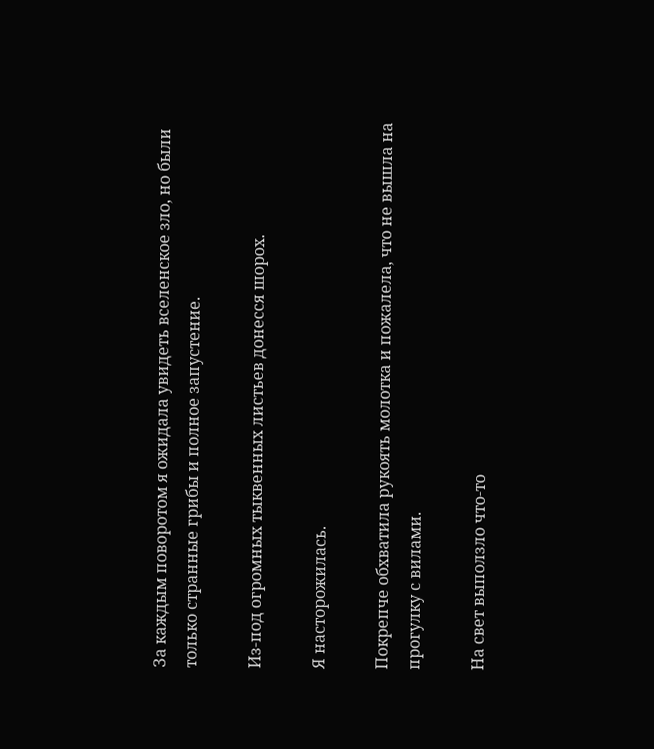За каждым поворотом я ожидала увидеть вселенское зло, но были только странные грибы и полное запустение.

Из-под огромных тыквенных листьев донесся шорох.

Я насторожилась.

Покрепче обхватила рукоять молотка и пожалела, что не вышла на прогулку с вилами.

На свет выползло что-то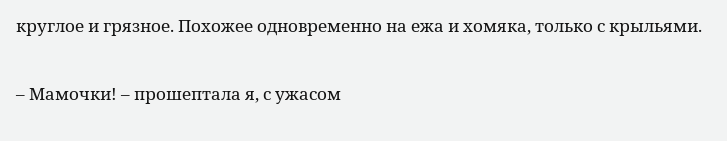круглое и грязное. Похожее одновременно на ежа и хомяка, только с крыльями.

– Мамочки! – прошептала я, с ужасом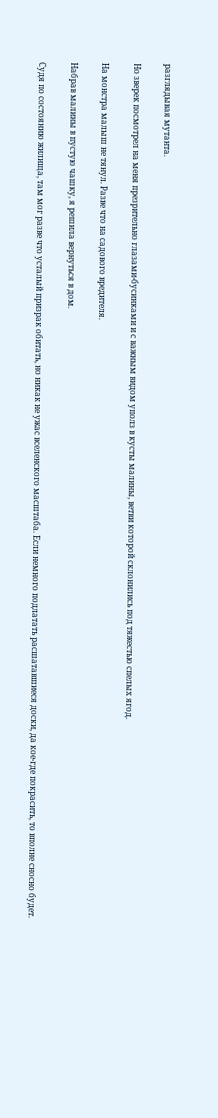разглядывая мутанта.

Но зверек посмотрел на меня презрительно глазами-бусинками и с важным видом уполз в кусты малины, ветви которой склонились под тяжестью спелых ягод.

На монстра малыш не тянул. Разве что на садового вредителя.

Набрав малины в пустую чашку, я решила вернуться в дом.

Судя по состоянию жилища, там мог разве что усталый призрак обитать, но никак не ужас вселенского масштаба. Если немного подлатать расшатавшиеся доски, да кое-где покрасить, то вполне сносно будет.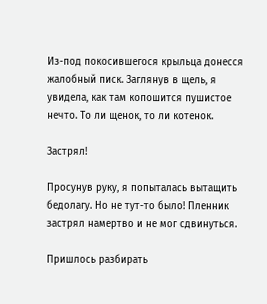Из-под покосившегося крыльца донесся жалобный писк. Заглянув в щель, я увидела, как там копошится пушистое нечто. То ли щенок, то ли котенок.

Застрял!

Просунув руку, я попыталась вытащить бедолагу. Но не тут-то было! Пленник застрял намертво и не мог сдвинуться.

Пришлось разбирать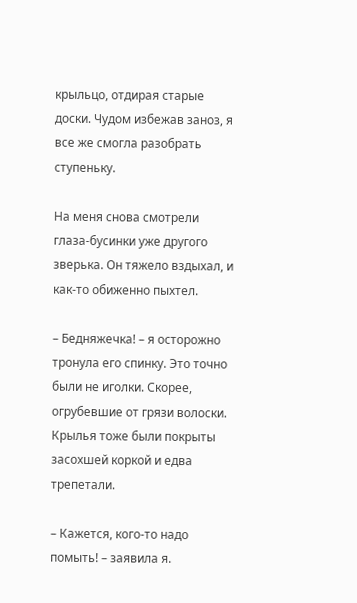крыльцо, отдирая старые доски. Чудом избежав заноз, я все же смогла разобрать ступеньку.

На меня снова смотрели глаза-бусинки уже другого зверька. Он тяжело вздыхал, и как-то обиженно пыхтел.

– Бедняжечка! – я осторожно тронула его спинку. Это точно были не иголки. Скорее, огрубевшие от грязи волоски. Крылья тоже были покрыты засохшей коркой и едва трепетали.

– Кажется, кого-то надо помыть! – заявила я.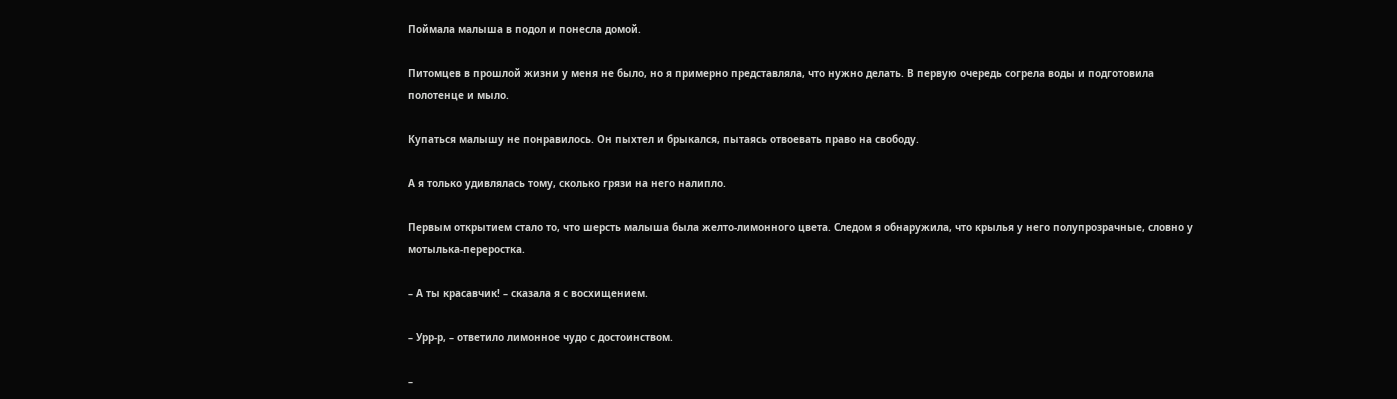Поймала малыша в подол и понесла домой.

Питомцев в прошлой жизни у меня не было, но я примерно представляла, что нужно делать. В первую очередь согрела воды и подготовила полотенце и мыло.

Купаться малышу не понравилось. Он пыхтел и брыкался, пытаясь отвоевать право на свободу.

А я только удивлялась тому, сколько грязи на него налипло.

Первым открытием стало то, что шерсть малыша была желто-лимонного цвета. Следом я обнаружила, что крылья у него полупрозрачные, словно у мотылька-переростка.

– А ты красавчик! – сказала я с восхищением.

– Урр-р, – ответило лимонное чудо с достоинством.

–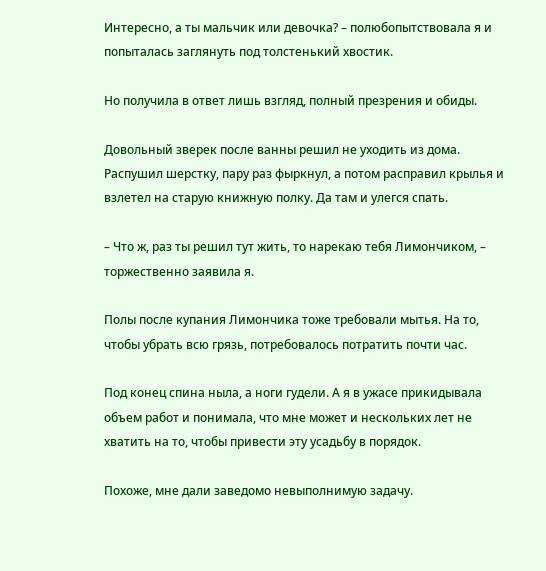Интересно, а ты мальчик или девочка? – полюбопытствовала я и попыталась заглянуть под толстенький хвостик.

Но получила в ответ лишь взгляд, полный презрения и обиды.

Довольный зверек после ванны решил не уходить из дома. Распушил шерстку, пару раз фыркнул, а потом расправил крылья и взлетел на старую книжную полку. Да там и улегся спать.

– Что ж, раз ты решил тут жить, то нарекаю тебя Лимончиком, – торжественно заявила я.

Полы после купания Лимончика тоже требовали мытья. На то, чтобы убрать всю грязь, потребовалось потратить почти час.

Под конец спина ныла, а ноги гудели. А я в ужасе прикидывала объем работ и понимала, что мне может и нескольких лет не хватить на то, чтобы привести эту усадьбу в порядок.

Похоже, мне дали заведомо невыполнимую задачу.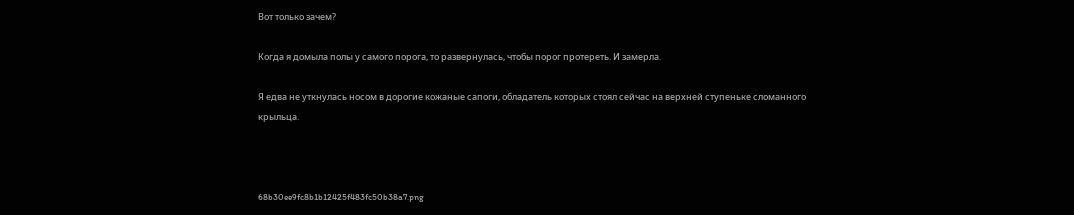Вот только зачем?

Когда я домыла полы у самого порога, то развернулась, чтобы порог протереть. И замерла.

Я едва не уткнулась носом в дорогие кожаные сапоги, обладатель которых стоял сейчас на верхней ступеньке сломанного крыльца.



68b30ee9fc8b1b12425f483fc50b38a7.png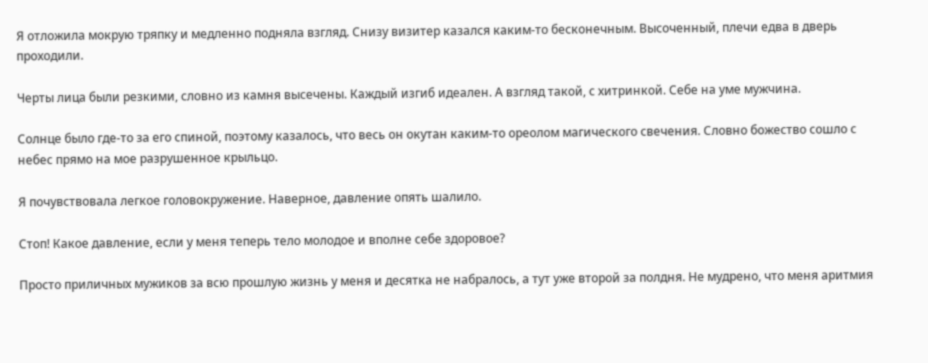Я отложила мокрую тряпку и медленно подняла взгляд. Снизу визитер казался каким-то бесконечным. Высоченный, плечи едва в дверь проходили.

Черты лица были резкими, словно из камня высечены. Каждый изгиб идеален. А взгляд такой, с хитринкой. Себе на уме мужчина.

Солнце было где-то за его спиной, поэтому казалось, что весь он окутан каким-то ореолом магического свечения. Словно божество сошло с небес прямо на мое разрушенное крыльцо.

Я почувствовала легкое головокружение. Наверное, давление опять шалило.

Стоп! Какое давление, если у меня теперь тело молодое и вполне себе здоровое?

Просто приличных мужиков за всю прошлую жизнь у меня и десятка не набралось, а тут уже второй за полдня. Не мудрено, что меня аритмия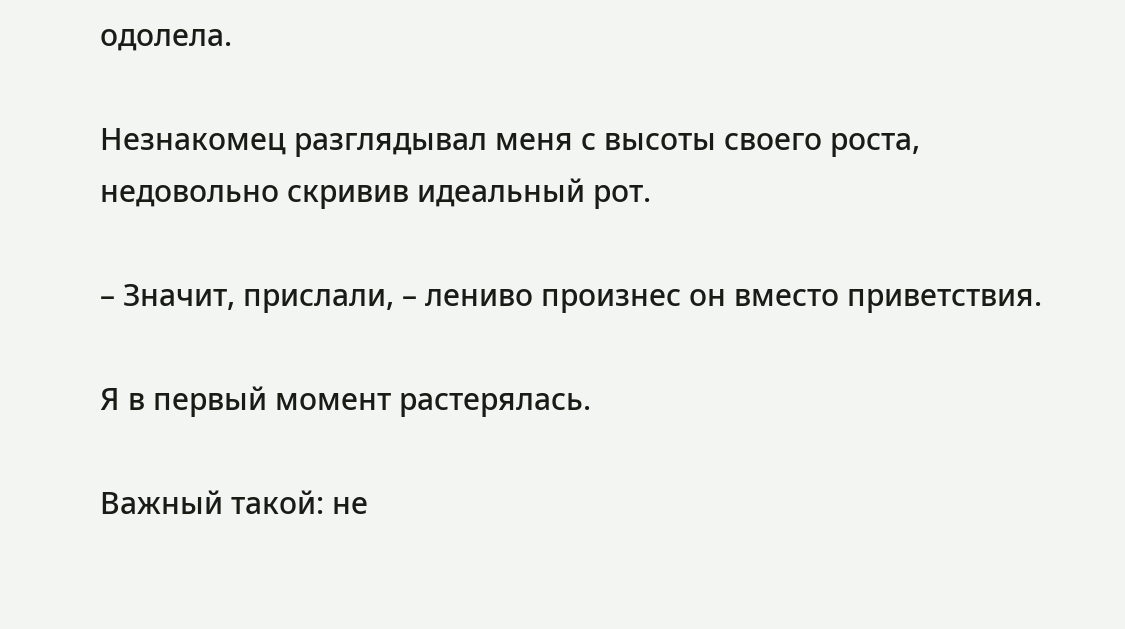одолела.

Незнакомец разглядывал меня с высоты своего роста, недовольно скривив идеальный рот.

– Значит, прислали, – лениво произнес он вместо приветствия.

Я в первый момент растерялась.

Важный такой: не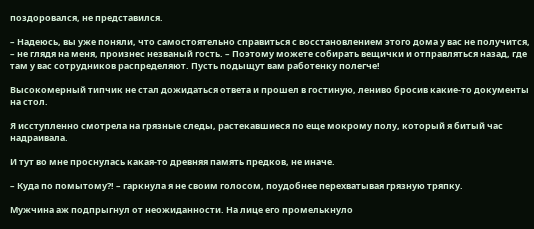поздоровался, не представился.

– Надеюсь, вы уже поняли, что самостоятельно справиться с восстановлением этого дома у вас не получится, – не глядя на меня, произнес незваный гость. – Поэтому можете собирать вещички и отправляться назад, где там у вас сотрудников распределяют. Пусть подыщут вам работенку полегче!

Высокомерный типчик не стал дожидаться ответа и прошел в гостиную, лениво бросив какие-то документы на стол.

Я исступленно смотрела на грязные следы, растекавшиеся по еще мокрому полу, который я битый час надраивала.

И тут во мне проснулась какая-то древняя память предков, не иначе.

– Куда по помытому?! – гаркнула я не своим голосом, поудобнее перехватывая грязную тряпку.

Мужчина аж подпрыгнул от неожиданности. На лице его промелькнуло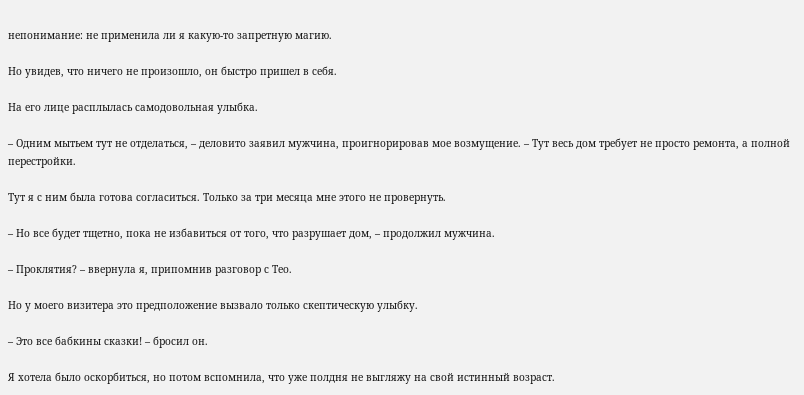непонимание: не применила ли я какую-то запретную магию.

Но увидев, что ничего не произошло, он быстро пришел в себя.

На его лице расплылась самодовольная улыбка.

– Одним мытьем тут не отделаться, – деловито заявил мужчина, проигнорировав мое возмущение. – Тут весь дом требует не просто ремонта, а полной перестройки.

Тут я с ним была готова согласиться. Только за три месяца мне этого не провернуть.

– Но все будет тщетно, пока не избавиться от того, что разрушает дом, – продолжил мужчина.

– Проклятия? – ввернула я, припомнив разговор с Тео.

Но у моего визитера это предположение вызвало только скептическую улыбку.

– Это все бабкины сказки! – бросил он.

Я хотела было оскорбиться, но потом вспомнила, что уже полдня не выгляжу на свой истинный возраст.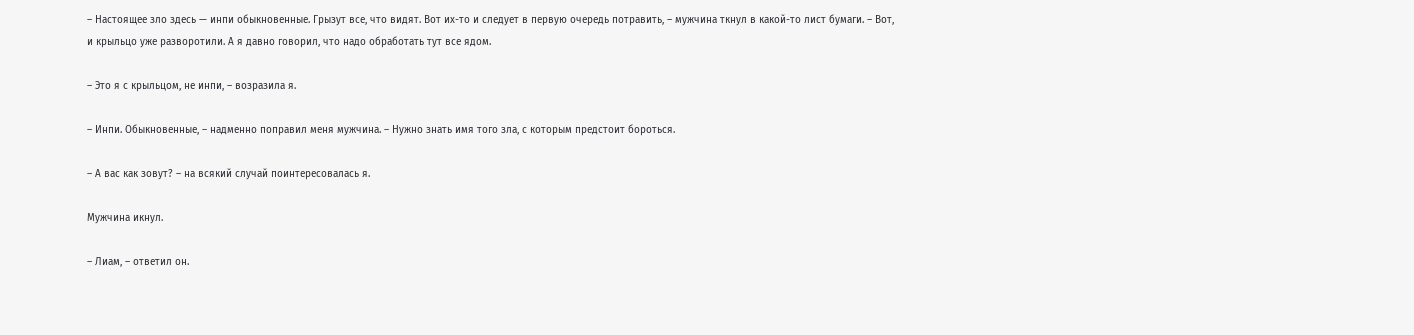– Настоящее зло здесь — инпи обыкновенные. Грызут все, что видят. Вот их-то и следует в первую очередь потравить, – мужчина ткнул в какой-то лист бумаги. – Вот, и крыльцо уже разворотили. А я давно говорил, что надо обработать тут все ядом.

– Это я с крыльцом, не инпи, – возразила я.

– Инпи. Обыкновенные, – надменно поправил меня мужчина. – Нужно знать имя того зла, с которым предстоит бороться.

– А вас как зовут? – на всякий случай поинтересовалась я.

Мужчина икнул.

– Лиам, – ответил он.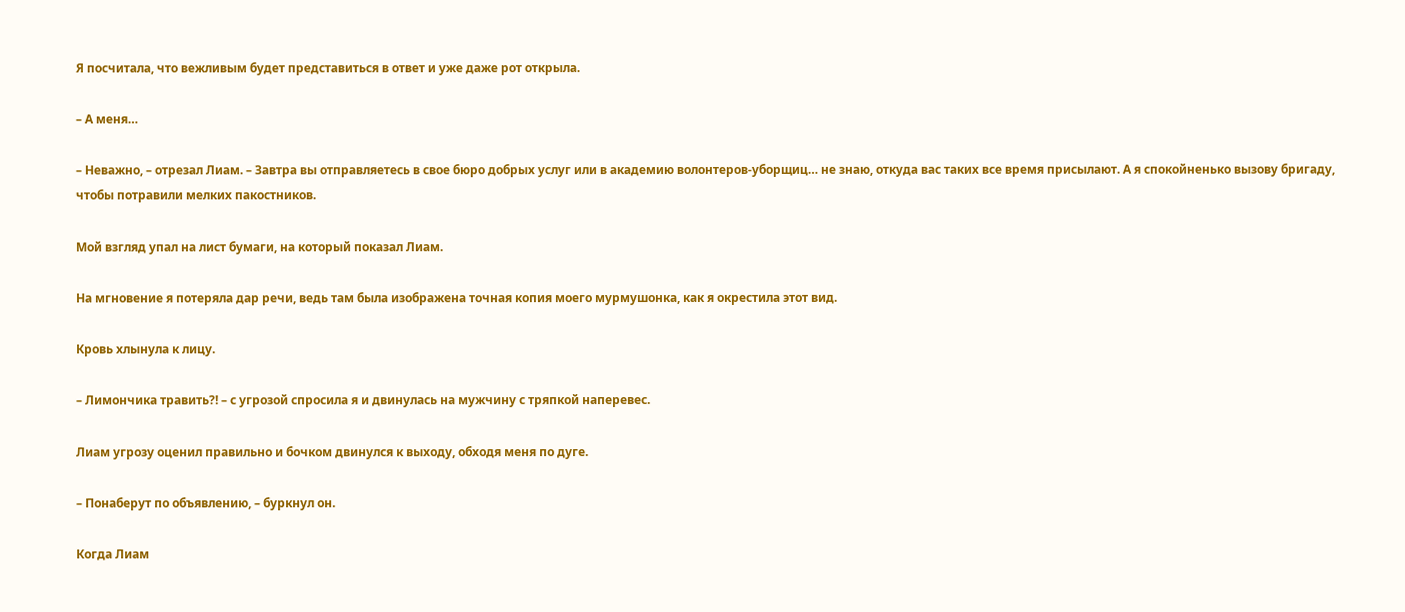Я посчитала, что вежливым будет представиться в ответ и уже даже рот открыла.

– А меня…

– Неважно, – отрезал Лиам. – Завтра вы отправляетесь в свое бюро добрых услуг или в академию волонтеров-уборщиц… не знаю, откуда вас таких все время присылают. А я спокойненько вызову бригаду, чтобы потравили мелких пакостников.

Мой взгляд упал на лист бумаги, на который показал Лиам.

На мгновение я потеряла дар речи, ведь там была изображена точная копия моего мурмушонка, как я окрестила этот вид.

Кровь хлынула к лицу.

– Лимончика травить?! – с угрозой спросила я и двинулась на мужчину с тряпкой наперевес.

Лиам угрозу оценил правильно и бочком двинулся к выходу, обходя меня по дуге.

– Понаберут по объявлению, – буркнул он.

Когда Лиам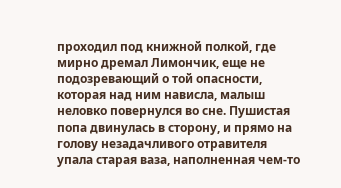проходил под книжной полкой, где мирно дремал Лимончик, еще не подозревающий о той опасности, которая над ним нависла, малыш неловко повернулся во сне. Пушистая попа двинулась в сторону, и прямо на голову незадачливого отравителя упала старая ваза, наполненная чем-то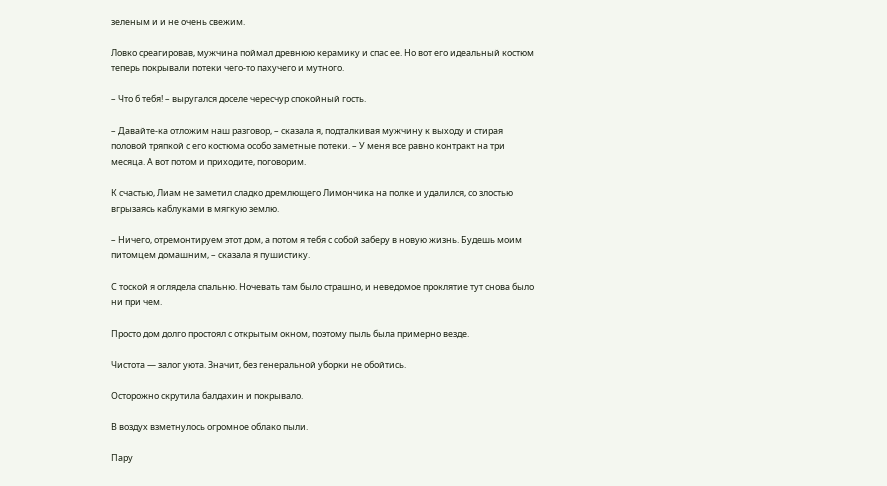зеленым и и не очень свежим.

Ловко среагировав, мужчина поймал древнюю керамику и спас ее. Но вот его идеальный костюм теперь покрывали потеки чего-то пахучего и мутного.

– Что б тебя! – выругался доселе чересчур спокойный гость.

– Давайте-ка отложим наш разговор, – сказала я, подталкивая мужчину к выходу и стирая половой тряпкой с его костюма особо заметные потеки. – У меня все равно контракт на три месяца. А вот потом и приходите, поговорим.

К счастью, Лиам не заметил сладко дремлющего Лимончика на полке и удалился, со злостью вгрызаясь каблуками в мягкую землю.

– Ничего, отремонтируем этот дом, а потом я тебя с собой заберу в новую жизнь. Будешь моим питомцем домашним, – сказала я пушистику.

С тоской я оглядела спальню. Ночевать там было страшно, и неведомое проклятие тут снова было ни при чем.

Просто дом долго простоял с открытым окном, поэтому пыль была примерно везде.

Чистота — залог уюта. Значит, без генеральной уборки не обойтись.

Осторожно скрутила балдахин и покрывало.

В воздух взметнулось огромное облако пыли.

Пару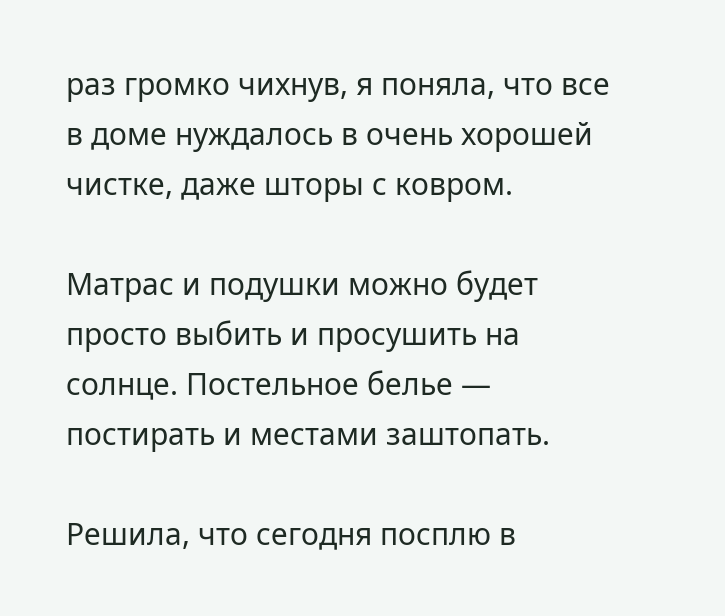раз громко чихнув, я поняла, что все в доме нуждалось в очень хорошей чистке, даже шторы с ковром.

Матрас и подушки можно будет просто выбить и просушить на солнце. Постельное белье — постирать и местами заштопать.

Решила, что сегодня посплю в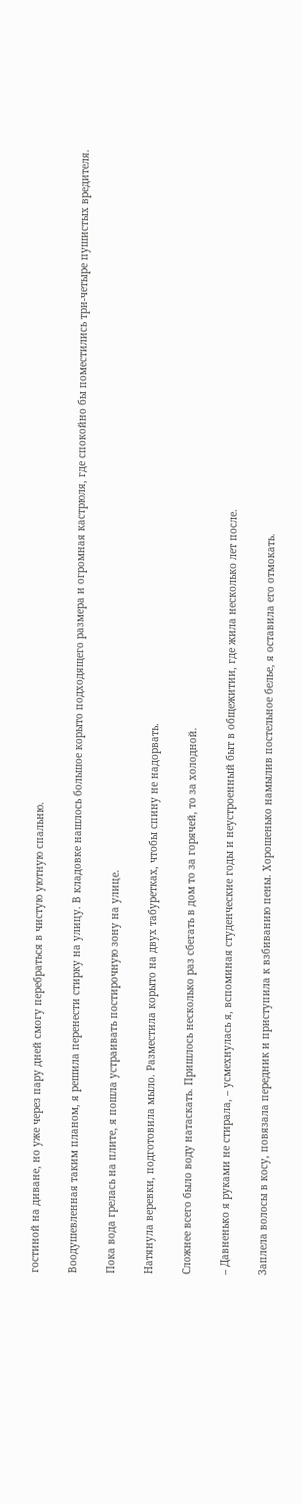гостиной на диване, но уже через пару дней смогу перебраться в чистую уютную спальню.

Воодушевленная таким планом, я решила перенести стирку на улицу. В кладовке нашлось большое корыто подходящего размера и огромная кастрюля, где спокойно бы поместились три-четыре пушистых вредителя.

Пока вода грелась на плите, я пошла устраивать постирочную зону на улице.

Натянула веревки, подготовила мыло. Разместила корыто на двух табуретках, чтобы спину не надорвать.

Сложнее всего было воду натаскать. Пришлось несколько раз сбегать в дом то за горячей, то за холодной.

– Давненько я руками не стирала, – усмехнулась я, вспоминая студенческие годы и неустроенный быт в общежитии, где жила несколько лет после.

Заплела волосы в косу, повязала передник и приступила к взбиванию пены. Хорошенько намылив постельное белье, я оставила его отмокать.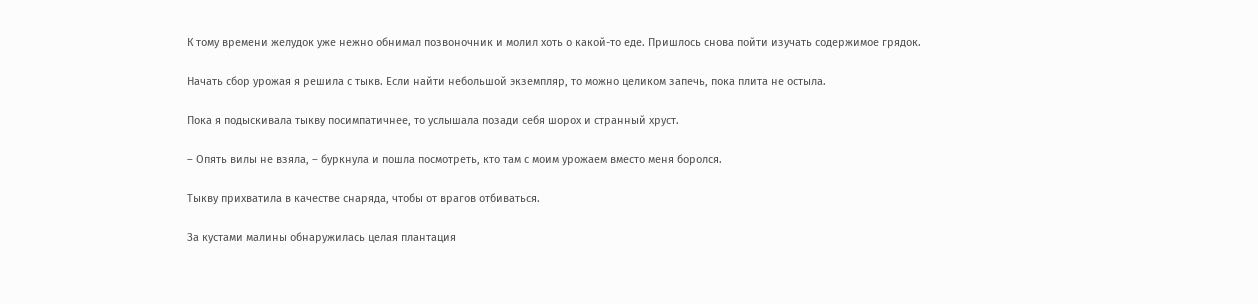К тому времени желудок уже нежно обнимал позвоночник и молил хоть о какой-то еде. Пришлось снова пойти изучать содержимое грядок.

Начать сбор урожая я решила с тыкв. Если найти небольшой экземпляр, то можно целиком запечь, пока плита не остыла.

Пока я подыскивала тыкву посимпатичнее, то услышала позади себя шорох и странный хруст.

– Опять вилы не взяла, – буркнула и пошла посмотреть, кто там с моим урожаем вместо меня боролся.

Тыкву прихватила в качестве снаряда, чтобы от врагов отбиваться.

За кустами малины обнаружилась целая плантация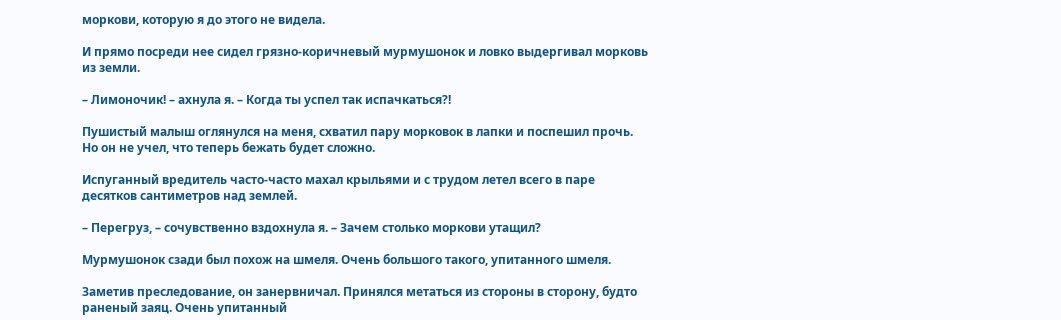моркови, которую я до этого не видела.

И прямо посреди нее сидел грязно-коричневый мурмушонок и ловко выдергивал морковь из земли.

– Лимоночик! – ахнула я. – Когда ты успел так испачкаться?!

Пушистый малыш оглянулся на меня, схватил пару морковок в лапки и поспешил прочь. Но он не учел, что теперь бежать будет сложно.

Испуганный вредитель часто-часто махал крыльями и с трудом летел всего в паре десятков сантиметров над землей.

– Перегруз, – сочувственно вздохнула я. – Зачем столько моркови утащил?

Мурмушонок сзади был похож на шмеля. Очень большого такого, упитанного шмеля.

Заметив преследование, он занервничал. Принялся метаться из стороны в сторону, будто раненый заяц. Очень упитанный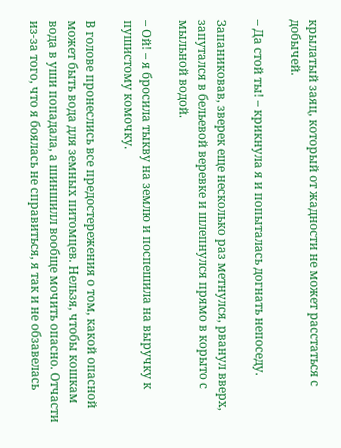крылатый заяц, который от жадности не может расстаться с добычей.

– Да стой ты! – крикнула я и попыталась догнать непоседу.

Запаниковав, зверек еще несколько раз метнулся, рванул вверх, запутался в бельевой веревке и шлепнулся прямо в корыто с мыльной водой.

– Ой! – я бросила тыкву на землю и поспешила на выручку к пушистому комочку.

В голове пронеслись все предостережения о том, какой опасной может быть вода для земных питомцев. Нельзя, чтобы кошкам вода в уши попадала, а шиншилл вообще мочить опасно. Отчасти из-за того, что я боялась не справиться, я так и не обзавелась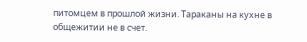питомцем в прошлой жизни. Тараканы на кухне в общежитии не в счет.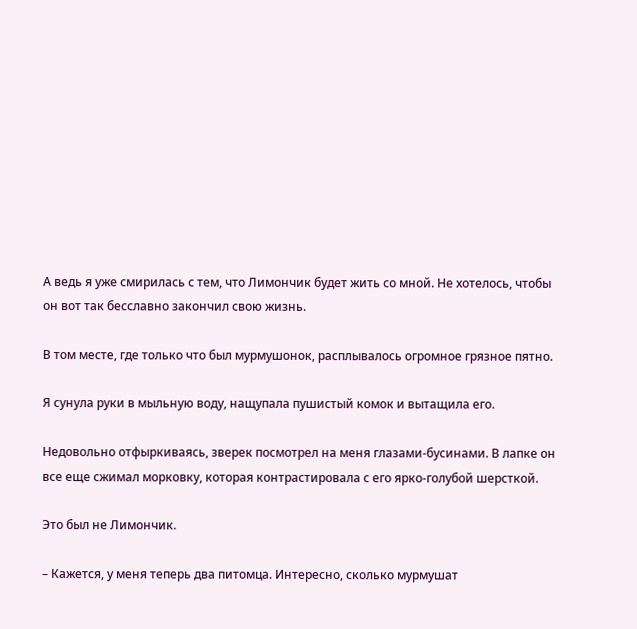А ведь я уже смирилась с тем, что Лимончик будет жить со мной. Не хотелось, чтобы он вот так бесславно закончил свою жизнь.

В том месте, где только что был мурмушонок, расплывалось огромное грязное пятно.

Я сунула руки в мыльную воду, нащупала пушистый комок и вытащила его.

Недовольно отфыркиваясь, зверек посмотрел на меня глазами-бусинами. В лапке он все еще сжимал морковку, которая контрастировала с его ярко-голубой шерсткой.

Это был не Лимончик.

– Кажется, у меня теперь два питомца. Интересно, сколько мурмушат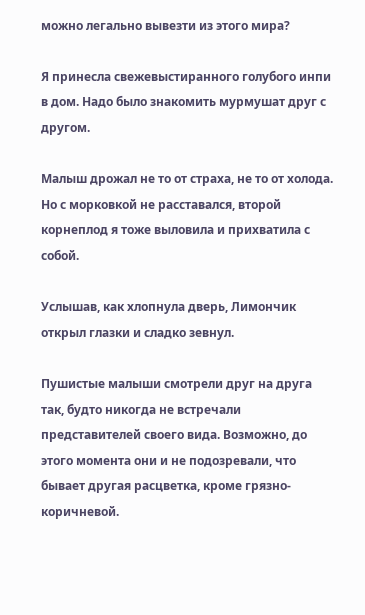можно легально вывезти из этого мира?

Я принесла свежевыстиранного голубого инпи в дом. Надо было знакомить мурмушат друг с другом.

Малыш дрожал не то от страха, не то от холода. Но с морковкой не расставался, второй корнеплод я тоже выловила и прихватила с собой.

Услышав, как хлопнула дверь, Лимончик открыл глазки и сладко зевнул.

Пушистые малыши смотрели друг на друга так, будто никогда не встречали представителей своего вида. Возможно, до этого момента они и не подозревали, что бывает другая расцветка, кроме грязно-коричневой.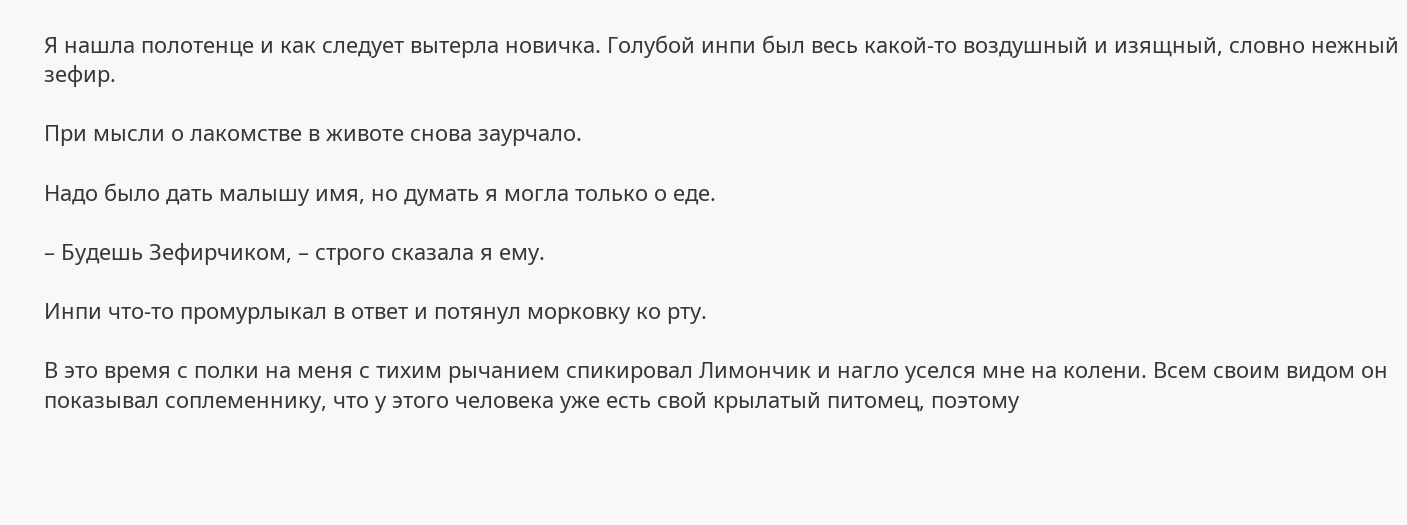Я нашла полотенце и как следует вытерла новичка. Голубой инпи был весь какой-то воздушный и изящный, словно нежный зефир.

При мысли о лакомстве в животе снова заурчало.

Надо было дать малышу имя, но думать я могла только о еде.

– Будешь Зефирчиком, – строго сказала я ему.

Инпи что-то промурлыкал в ответ и потянул морковку ко рту.

В это время с полки на меня с тихим рычанием спикировал Лимончик и нагло уселся мне на колени. Всем своим видом он показывал соплеменнику, что у этого человека уже есть свой крылатый питомец, поэтому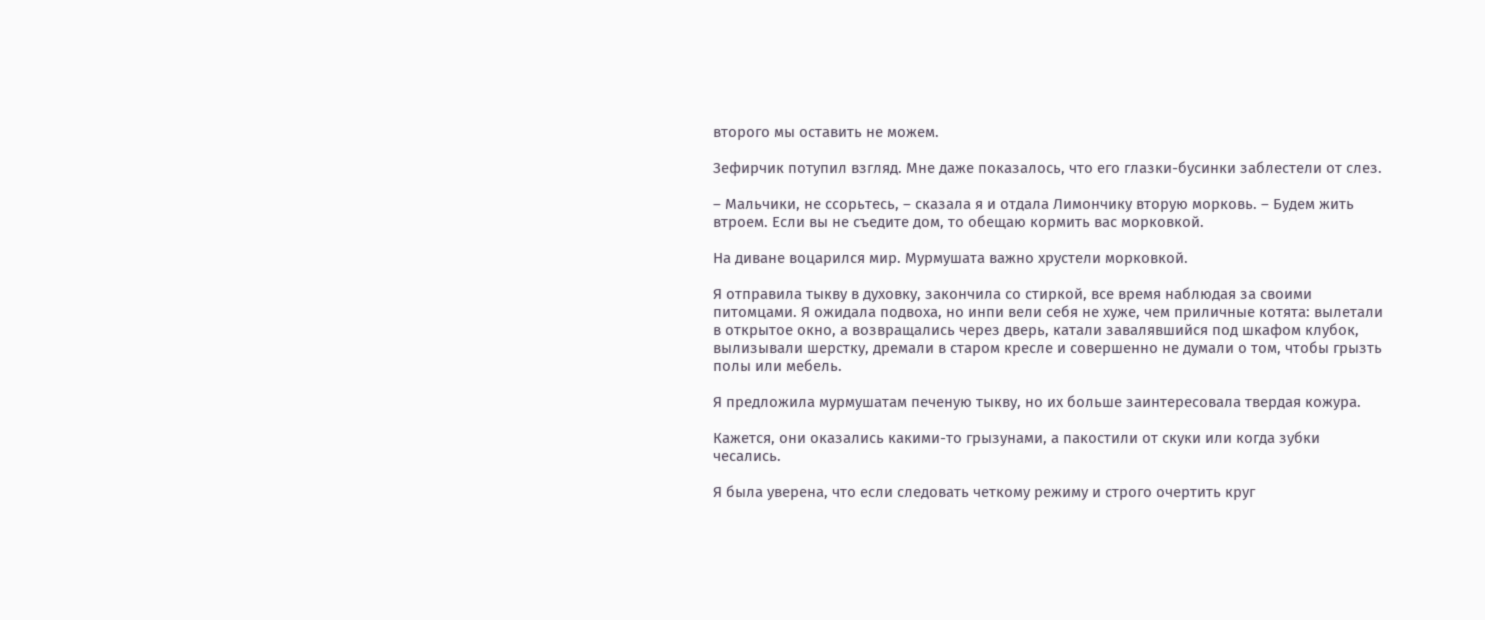второго мы оставить не можем.

Зефирчик потупил взгляд. Мне даже показалось, что его глазки-бусинки заблестели от слез.

– Мальчики, не ссорьтесь, – сказала я и отдала Лимончику вторую морковь. – Будем жить втроем. Если вы не съедите дом, то обещаю кормить вас морковкой.

На диване воцарился мир. Мурмушата важно хрустели морковкой.

Я отправила тыкву в духовку, закончила со стиркой, все время наблюдая за своими питомцами. Я ожидала подвоха, но инпи вели себя не хуже, чем приличные котята: вылетали в открытое окно, а возвращались через дверь, катали завалявшийся под шкафом клубок, вылизывали шерстку, дремали в старом кресле и совершенно не думали о том, чтобы грызть полы или мебель.

Я предложила мурмушатам печеную тыкву, но их больше заинтересовала твердая кожура.

Кажется, они оказались какими-то грызунами, а пакостили от скуки или когда зубки чесались.

Я была уверена, что если следовать четкому режиму и строго очертить круг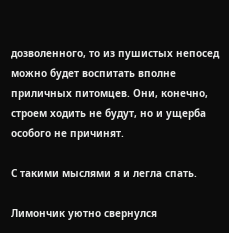дозволенного, то из пушистых непосед можно будет воспитать вполне приличных питомцев. Они, конечно, строем ходить не будут, но и ущерба особого не причинят.

С такими мыслями я и легла спать.

Лимончик уютно свернулся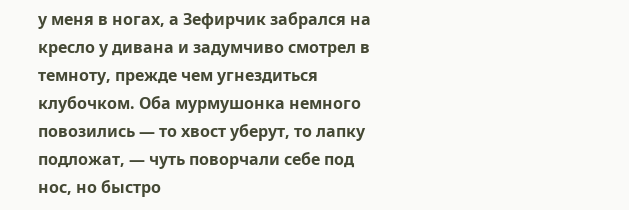у меня в ногах, а Зефирчик забрался на кресло у дивана и задумчиво смотрел в темноту, прежде чем угнездиться клубочком. Оба мурмушонка немного повозились — то хвост уберут, то лапку подложат, — чуть поворчали себе под нос, но быстро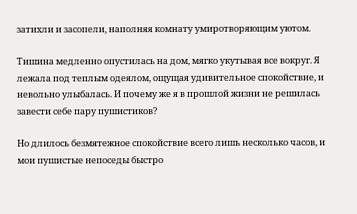затихли и засопели, наполняя комнату умиротворяющим уютом.

Тишина медленно опустилась на дом, мягко укутывая все вокруг. Я лежала под теплым одеялом, ощущая удивительное спокойствие, и невольно улыбалась. И почему же я в прошлой жизни не решилась завести себе пару пушистиков?

Но длилось безмятежное спокойствие всего лишь несколько часов, и мои пушистые непоседы быстро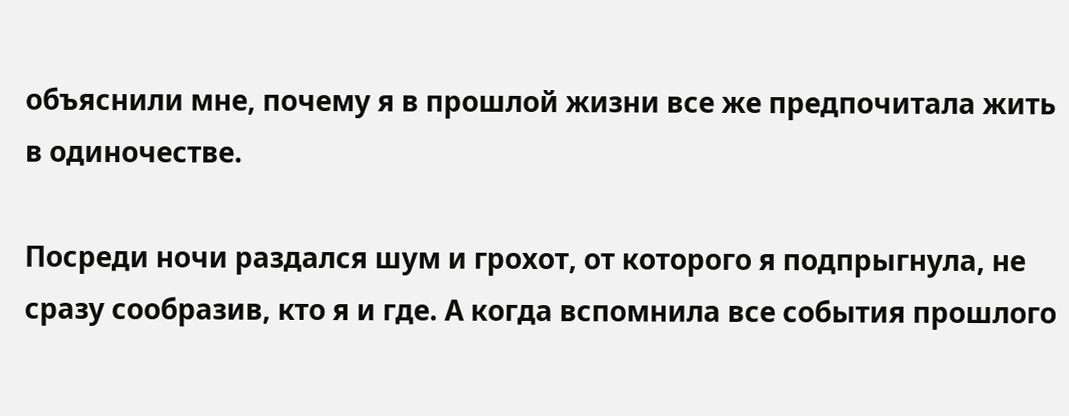объяснили мне, почему я в прошлой жизни все же предпочитала жить в одиночестве.

Посреди ночи раздался шум и грохот, от которого я подпрыгнула, не сразу сообразив, кто я и где. А когда вспомнила все события прошлого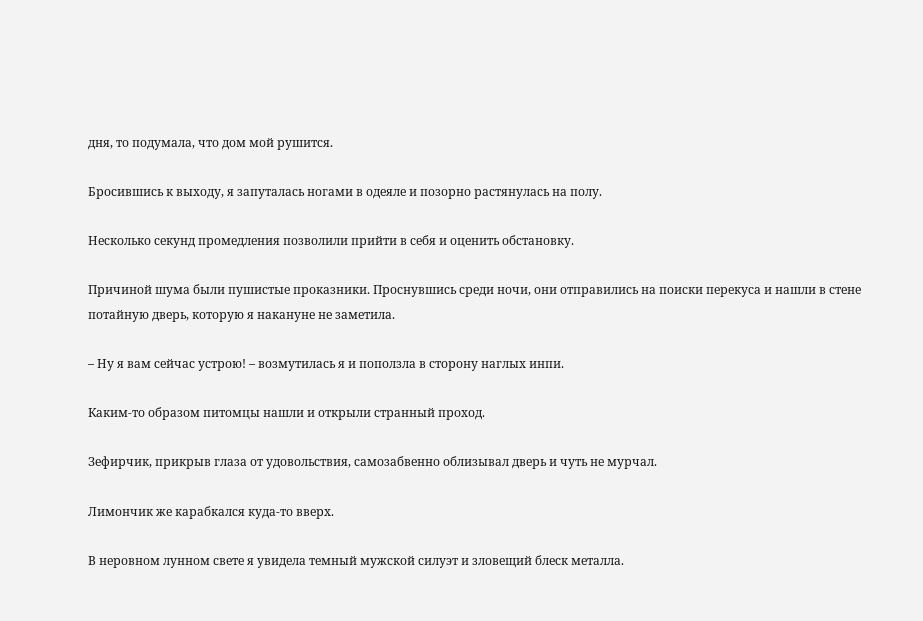дня, то подумала, что дом мой рушится.

Бросившись к выходу, я запуталась ногами в одеяле и позорно растянулась на полу.

Несколько секунд промедления позволили прийти в себя и оценить обстановку.

Причиной шума были пушистые проказники. Проснувшись среди ночи, они отправились на поиски перекуса и нашли в стене потайную дверь, которую я накануне не заметила.

– Ну я вам сейчас устрою! – возмутилась я и поползла в сторону наглых инпи.

Каким-то образом питомцы нашли и открыли странный проход.

Зефирчик, прикрыв глаза от удовольствия, самозабвенно облизывал дверь и чуть не мурчал.

Лимончик же карабкался куда-то вверх.

В неровном лунном свете я увидела темный мужской силуэт и зловещий блеск металла.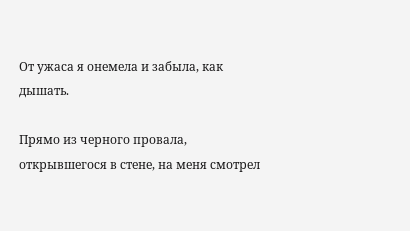От ужаса я онемела и забыла, как дышать.

Прямо из черного провала, открывшегося в стене, на меня смотрел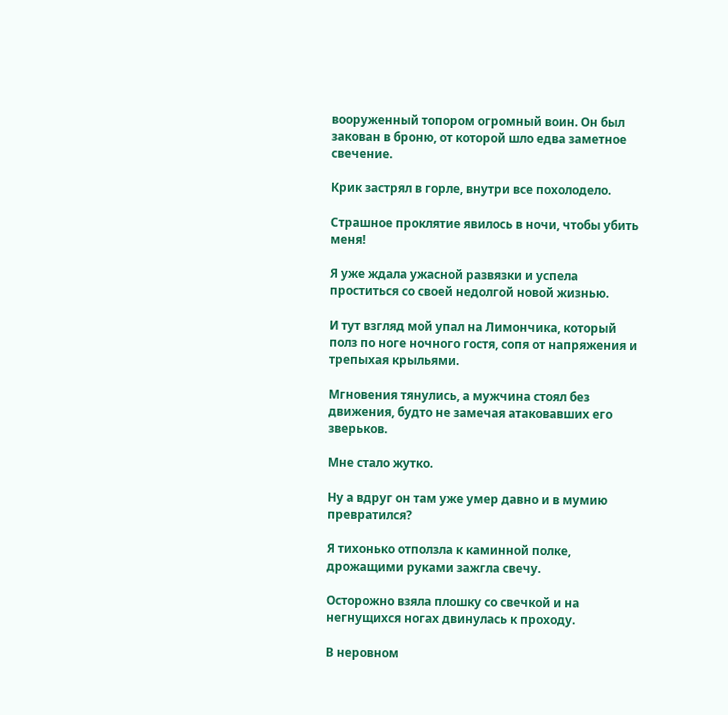вооруженный топором огромный воин. Он был закован в броню, от которой шло едва заметное свечение.

Крик застрял в горле, внутри все похолодело.

Страшное проклятие явилось в ночи, чтобы убить меня!

Я уже ждала ужасной развязки и успела проститься со своей недолгой новой жизнью.

И тут взгляд мой упал на Лимончика, который полз по ноге ночного гостя, сопя от напряжения и трепыхая крыльями.

Мгновения тянулись, а мужчина стоял без движения, будто не замечая атаковавших его зверьков.

Мне стало жутко.

Ну а вдруг он там уже умер давно и в мумию превратился?

Я тихонько отползла к каминной полке, дрожащими руками зажгла свечу.

Осторожно взяла плошку со свечкой и на негнущихся ногах двинулась к проходу.

В неровном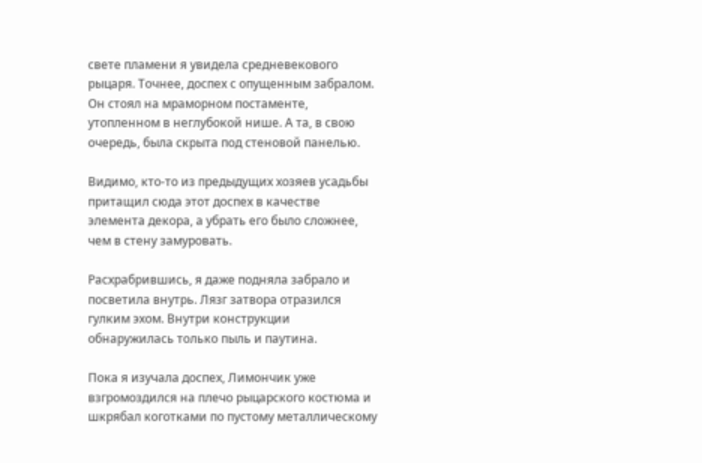свете пламени я увидела средневекового рыцаря. Точнее, доспех с опущенным забралом. Он стоял на мраморном постаменте, утопленном в неглубокой нише. А та, в свою очередь, была скрыта под стеновой панелью.

Видимо, кто-то из предыдущих хозяев усадьбы притащил сюда этот доспех в качестве элемента декора, а убрать его было сложнее, чем в стену замуровать.

Расхрабрившись, я даже подняла забрало и посветила внутрь. Лязг затвора отразился гулким эхом. Внутри конструкции обнаружилась только пыль и паутина.

Пока я изучала доспех, Лимончик уже взгромоздился на плечо рыцарского костюма и шкрябал коготками по пустому металлическому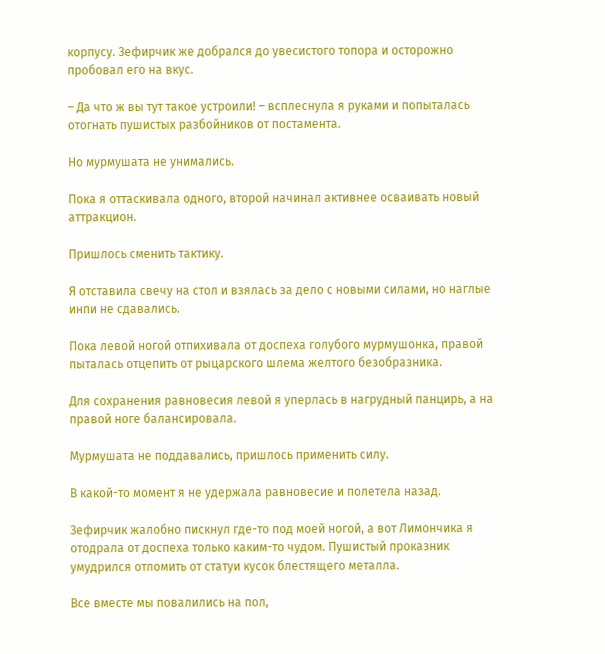корпусу. Зефирчик же добрался до увесистого топора и осторожно пробовал его на вкус.

– Да что ж вы тут такое устроили! – всплеснула я руками и попыталась отогнать пушистых разбойников от постамента.

Но мурмушата не унимались.

Пока я оттаскивала одного, второй начинал активнее осваивать новый аттракцион.

Пришлось сменить тактику.

Я отставила свечу на стол и взялась за дело с новыми силами, но наглые инпи не сдавались.

Пока левой ногой отпихивала от доспеха голубого мурмушонка, правой пыталась отцепить от рыцарского шлема желтого безобразника.

Для сохранения равновесия левой я уперлась в нагрудный панцирь, а на правой ноге балансировала.

Мурмушата не поддавались, пришлось применить силу.

В какой-то момент я не удержала равновесие и полетела назад.

Зефирчик жалобно пискнул где-то под моей ногой, а вот Лимончика я отодрала от доспеха только каким-то чудом. Пушистый проказник умудрился отломить от статуи кусок блестящего металла.

Все вместе мы повалились на пол,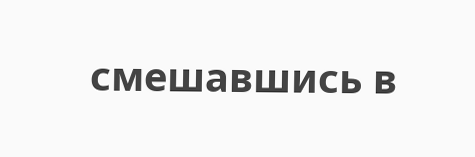смешавшись в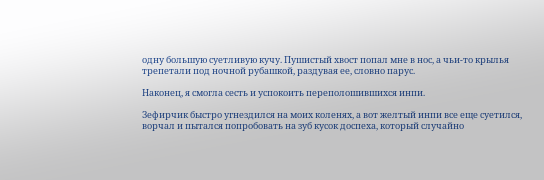одну большую суетливую кучу. Пушистый хвост попал мне в нос, а чьи-то крылья трепетали под ночной рубашкой, раздувая ее, словно парус.

Наконец, я смогла сесть и успокоить переполошившихся инпи.

Зефирчик быстро угнездился на моих коленях, а вот желтый инпи все еще суетился, ворчал и пытался попробовать на зуб кусок доспеха, который случайно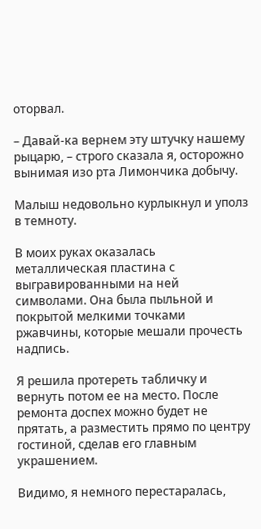оторвал.

– Давай-ка вернем эту штучку нашему рыцарю, – строго сказала я, осторожно вынимая изо рта Лимончика добычу.

Малыш недовольно курлыкнул и уполз в темноту.

В моих руках оказалась металлическая пластина с выгравированными на ней символами. Она была пыльной и покрытой мелкими точками ржавчины, которые мешали прочесть надпись.

Я решила протереть табличку и вернуть потом ее на место. После ремонта доспех можно будет не прятать, а разместить прямо по центру гостиной, сделав его главным украшением.

Видимо, я немного перестаралась,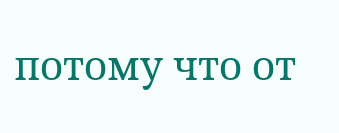потому что от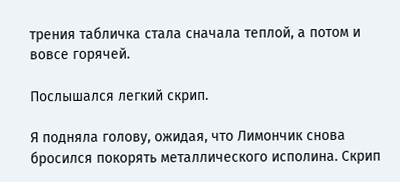трения табличка стала сначала теплой, а потом и вовсе горячей.

Послышался легкий скрип.

Я подняла голову, ожидая, что Лимончик снова бросился покорять металлического исполина. Скрип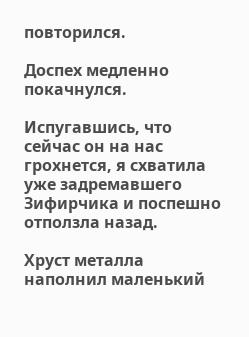повторился.

Доспех медленно покачнулся.

Испугавшись, что сейчас он на нас грохнется, я схватила уже задремавшего Зифирчика и поспешно отползла назад.

Хруст металла наполнил маленький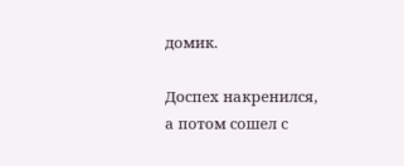домик.

Доспех накренился, а потом сошел с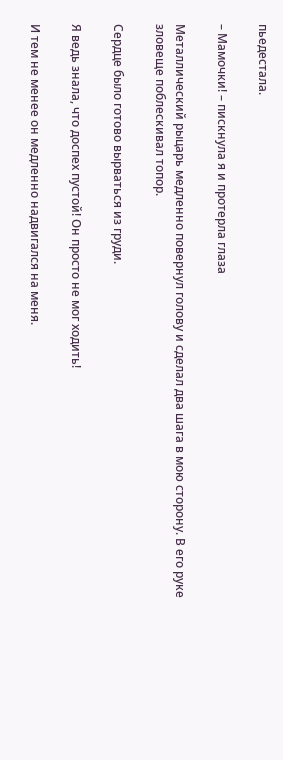пьедестала.

– Мамочки! – пискнула я и протерла глаза

Металлический рыцарь медленно повернул голову и сделал два шага в мою сторону. В его руке зловеще поблескивал топор.

Сердце было готово вырваться из груди.

Я ведь знала, что доспех пустой! Он просто не мог ходить!

И тем не менее он медленно надвигался на меня.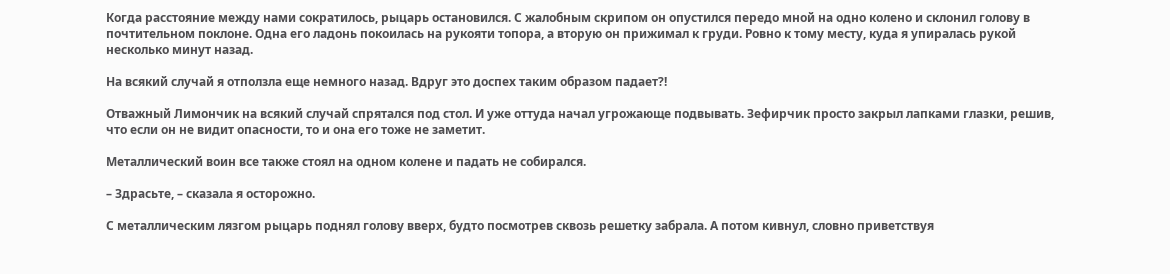Когда расстояние между нами сократилось, рыцарь остановился. С жалобным скрипом он опустился передо мной на одно колено и склонил голову в почтительном поклоне. Одна его ладонь покоилась на рукояти топора, а вторую он прижимал к груди. Ровно к тому месту, куда я упиралась рукой несколько минут назад.

На всякий случай я отползла еще немного назад. Вдруг это доспех таким образом падает?!

Отважный Лимончик на всякий случай спрятался под стол. И уже оттуда начал угрожающе подвывать. Зефирчик просто закрыл лапками глазки, решив, что если он не видит опасности, то и она его тоже не заметит.

Металлический воин все также стоял на одном колене и падать не собирался.

– Здрасьте, – сказала я осторожно.

С металлическим лязгом рыцарь поднял голову вверх, будто посмотрев сквозь решетку забрала. А потом кивнул, словно приветствуя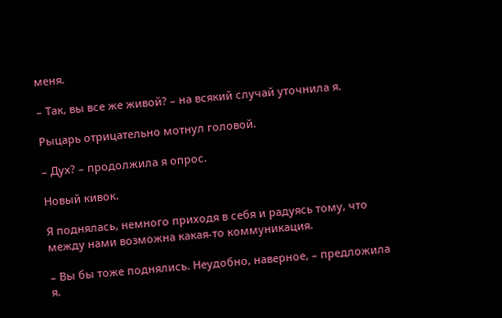меня.

– Так, вы все же живой? – на всякий случай уточнила я.

Рыцарь отрицательно мотнул головой.

– Дух? – продолжила я опрос.

Новый кивок.

Я поднялась, немного приходя в себя и радуясь тому, что между нами возможна какая-то коммуникация.

– Вы бы тоже поднялись. Неудобно, наверное, – предложила я.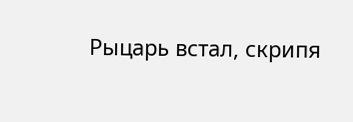Рыцарь встал, скрипя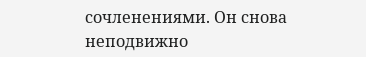сочленениями. Он снова неподвижно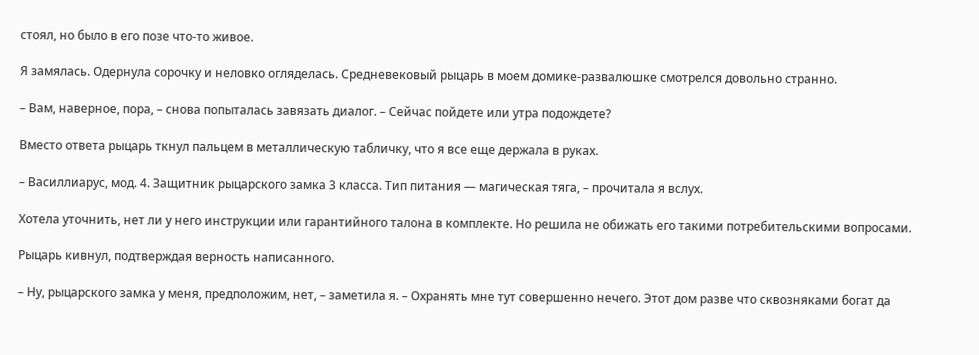стоял, но было в его позе что-то живое.

Я замялась. Одернула сорочку и неловко огляделась. Средневековый рыцарь в моем домике-развалюшке смотрелся довольно странно.

– Вам, наверное, пора, – снова попыталась завязать диалог. – Сейчас пойдете или утра подождете?

Вместо ответа рыцарь ткнул пальцем в металлическую табличку, что я все еще держала в руках.

– Василлиарус, мод. 4. Защитник рыцарского замка 3 класса. Тип питания — магическая тяга, – прочитала я вслух.

Хотела уточнить, нет ли у него инструкции или гарантийного талона в комплекте. Но решила не обижать его такими потребительскими вопросами.

Рыцарь кивнул, подтверждая верность написанного.

– Ну, рыцарского замка у меня, предположим, нет, – заметила я. – Охранять мне тут совершенно нечего. Этот дом разве что сквозняками богат да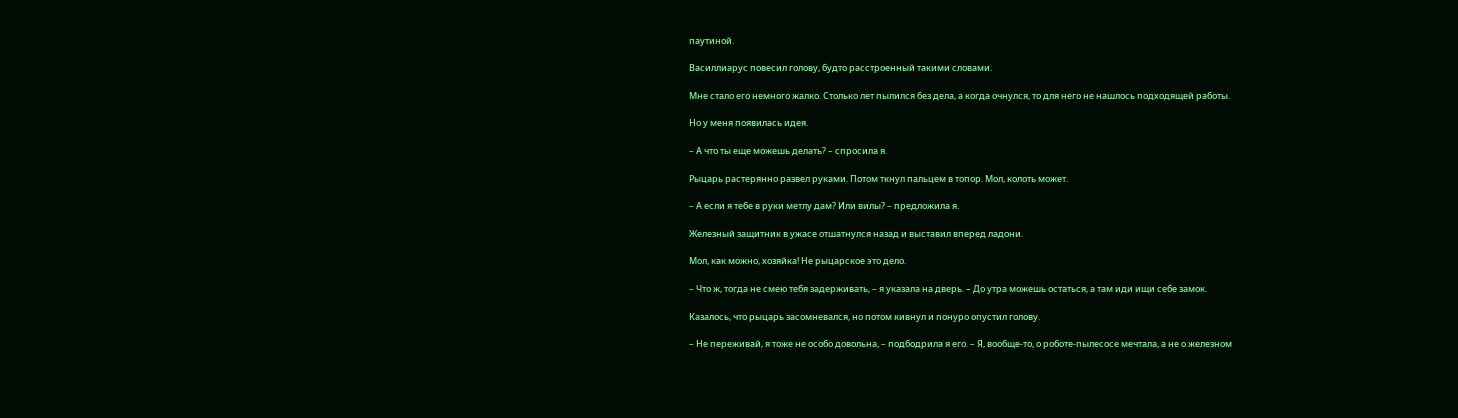паутиной.

Василлиарус повесил голову, будто расстроенный такими словами.

Мне стало его немного жалко. Столько лет пылился без дела, а когда очнулся, то для него не нашлось подходящей работы.

Но у меня появилась идея.

– А что ты еще можешь делать? – спросила я.

Рыцарь растерянно развел руками. Потом ткнул пальцем в топор. Мол, колоть может.

– А если я тебе в руки метлу дам? Или вилы? – предложила я.

Железный защитник в ужасе отшатнулся назад и выставил вперед ладони.

Мол, как можно, хозяйка! Не рыцарское это дело.

– Что ж, тогда не смею тебя задерживать, – я указала на дверь. – До утра можешь остаться, а там иди ищи себе замок.

Казалось, что рыцарь засомневался, но потом кивнул и понуро опустил голову.

– Не переживай, я тоже не особо довольна, – подбодрила я его. – Я, вообще-то, о роботе-пылесосе мечтала, а не о железном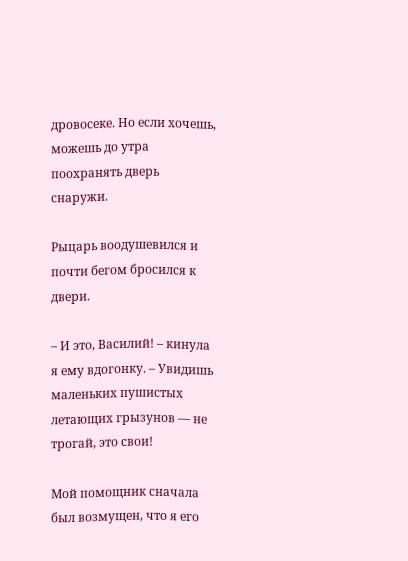дровосеке. Но если хочешь, можешь до утра поохранять дверь снаружи.

Рыцарь воодушевился и почти бегом бросился к двери.

– И это, Василий! – кинула я ему вдогонку. – Увидишь маленьких пушистых летающих грызунов — не трогай, это свои!

Мой помощник сначала был возмущен, что я его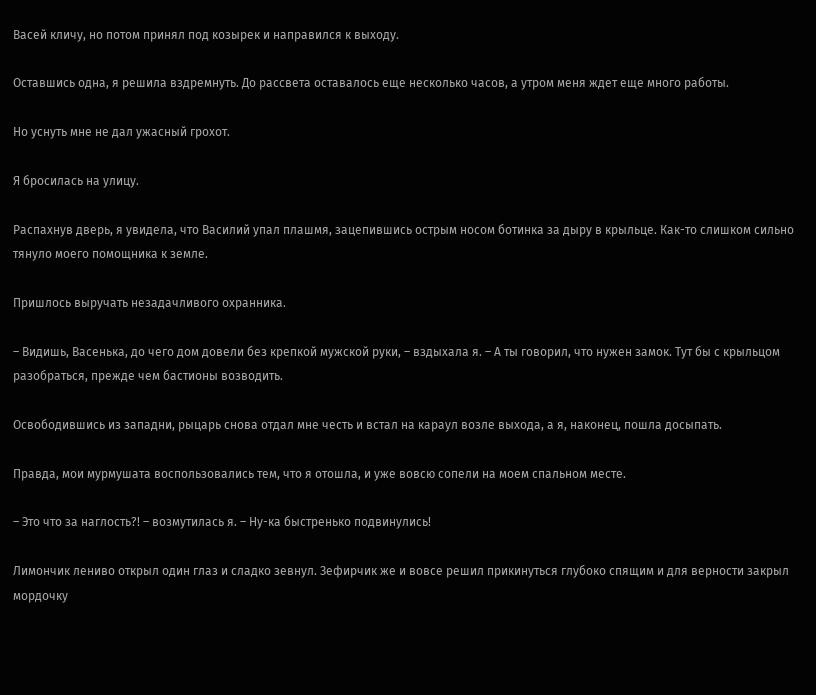Васей кличу, но потом принял под козырек и направился к выходу.

Оставшись одна, я решила вздремнуть. До рассвета оставалось еще несколько часов, а утром меня ждет еще много работы.

Но уснуть мне не дал ужасный грохот.

Я бросилась на улицу.

Распахнув дверь, я увидела, что Василий упал плашмя, зацепившись острым носом ботинка за дыру в крыльце. Как-то слишком сильно тянуло моего помощника к земле.

Пришлось выручать незадачливого охранника.

– Видишь, Васенька, до чего дом довели без крепкой мужской руки, – вздыхала я. – А ты говорил, что нужен замок. Тут бы с крыльцом разобраться, прежде чем бастионы возводить.

Освободившись из западни, рыцарь снова отдал мне честь и встал на караул возле выхода, а я, наконец, пошла досыпать.

Правда, мои мурмушата воспользовались тем, что я отошла, и уже вовсю сопели на моем спальном месте.

– Это что за наглость?! – возмутилась я. – Ну-ка быстренько подвинулись!

Лимончик лениво открыл один глаз и сладко зевнул. Зефирчик же и вовсе решил прикинуться глубоко спящим и для верности закрыл мордочку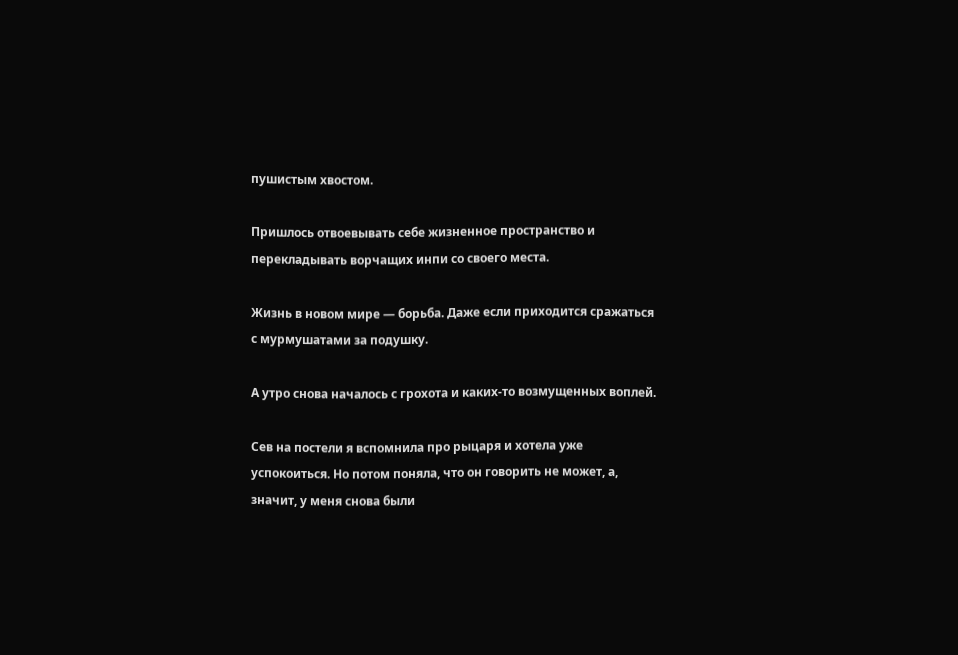пушистым хвостом.

Пришлось отвоевывать себе жизненное пространство и перекладывать ворчащих инпи со своего места.

Жизнь в новом мире — борьба. Даже если приходится сражаться с мурмушатами за подушку.

А утро снова началось с грохота и каких-то возмущенных воплей.

Сев на постели я вспомнила про рыцаря и хотела уже успокоиться. Но потом поняла, что он говорить не может, а, значит, у меня снова были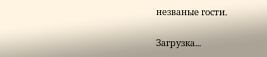незваные гости.

Загрузка...